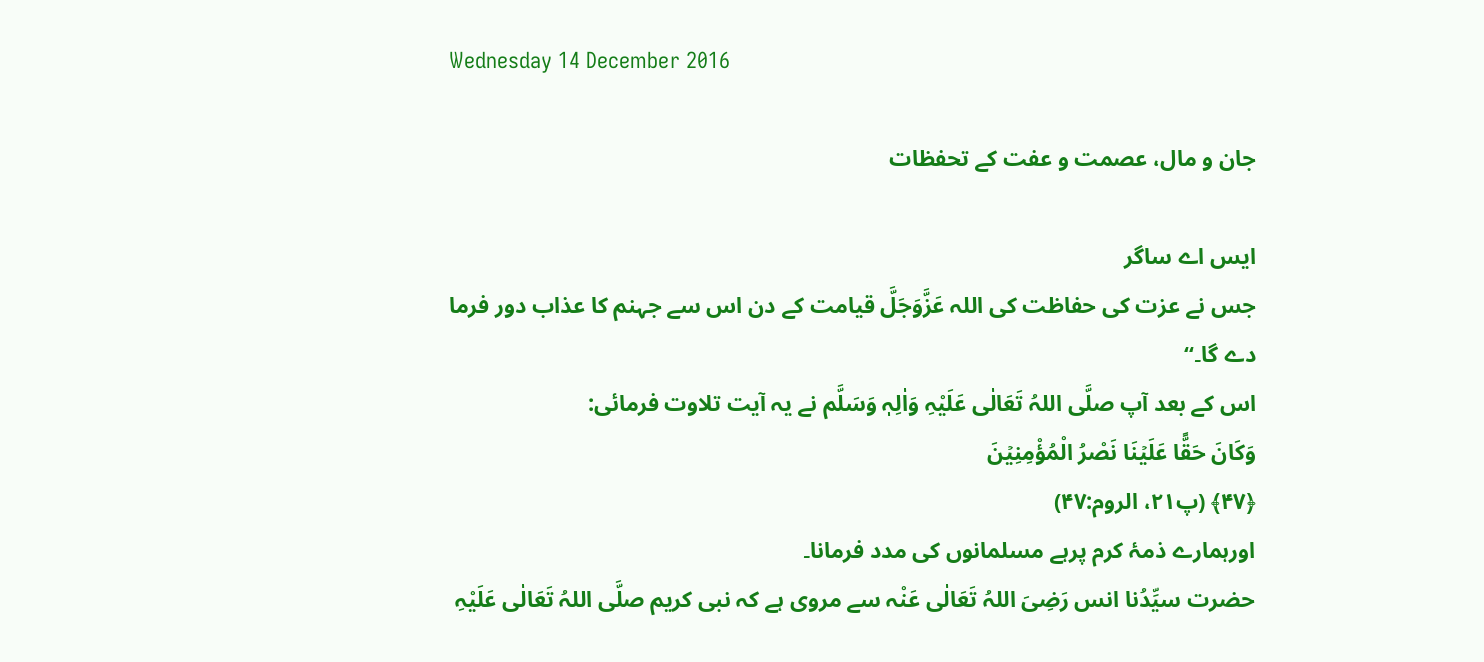Wednesday 14 December 2016

جان و مال، عصمت و عفت کے تحفظات

ایس اے ساگر
جس نے عزت کی حفاظت کی اللہ عَزَّوَجَلَّ قیامت کے دن اس سے جہنم کا عذاب دور فرما دے گا۔‘‘
اس کے بعد آپ صلَّی اللہُ تَعَالٰی عَلَیْہِ وَاٰلِہٖ وَسَلَّم نے یہ آیت تلاوت فرمائی:
وَکَانَ حَقًّا عَلَیۡنَا نَصْرُ الْمُؤْمِنِیۡنَ
﴿۴۷﴾ (پ۲۱، الروم:۴۷)
اورہمارے ذمۂ کرم پرہے مسلمانوں کی مدد فرمانا۔
حضرت سیِّدُنا انس رَضِیَ اللہُ تَعَالٰی عَنْہ سے مروی ہے کہ نبی کریم صلَّی اللہُ تَعَالٰی عَلَیْہِ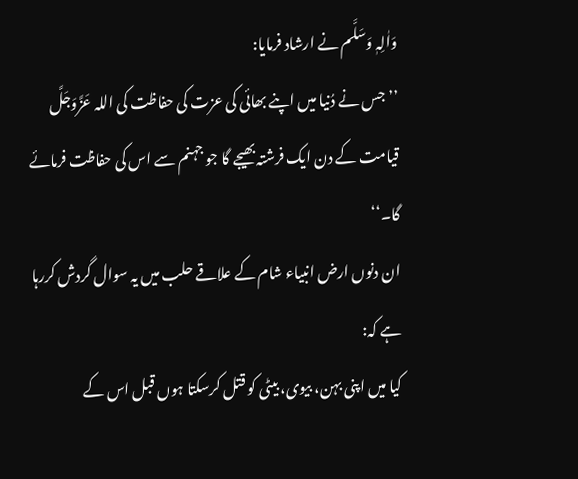وَاٰلِہٖ وَسَلَّم نے ارشاد فرمایا:
’’ جس نے دُنیا میں اپنے بھائی کی عزت کی حفاظت کی اللہ عَزَّوَجَلَّ قیامت کے دن ایک فرشتہ بھیجے گا جو جہنم سے اس کی حفاظت فرمائے گا۔‘‘
ان دنوں ارض انبیاء شام کے علاقے حلب میں یہ سوال گردش کررہا ہے کہ:
کیا میں اپنی بہن، بیوی، بیٹی کو قتل کرسکتا ہوں قبل اس کے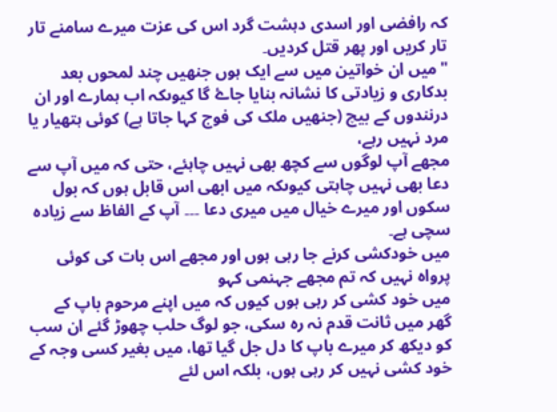کہ رافضی اور اسدی دہشت گرد اس کی عزت میرے سامنے تار تار کریں اور پھر قتل کردیں۔
"میں ان خواتین میں سے ایک ہوں جنھیں چند لمحوں بعد بدکاری و زیادتی کا نشانہ بنایا جاۓ گا کیوںکہ اب ہمارے اور ان درنندوں کے بیچ (جنھیں ملک کی فوج کہا جاتا ہے) کوئی ہتھیار یا مرد نہیں رہے،
مجھے آپ لوگوں سے کچھ بھی نہیں چاہئے، حتی کہ میں آپ سے دعا بھی نہیں چاہتی کیوںکہ میں ابھی اس قابل ہوں کہ بول سکوں اور میرے خیال میں میری دعا ۔۔۔ آپ کے الفاظ سے زیادہ سچی ہے۔
میں خودکشی کرنے جا رہی ہوں اور مجھے اس بات کی کوئی پرواہ نہیں کہ تم مجھے جہنمی کہو
میں خود کشی کر رہی ہوں کیوں کہ میں اپنے مرحوم باپ کے گھر میں ثانت قدم نہ رہ سکی، جو لوگ حلب چھوڑ گئے ان سب کو دیکھ کر میرے باپ کا دل جل گیا تھا، میں بغیر کسی وجہ کے خود کشی نہیں کر رہی ہوں، بلکہ اس لئے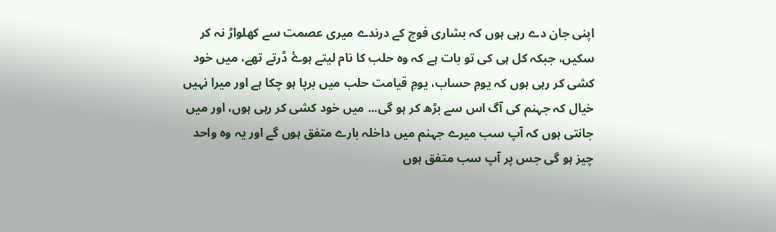اپنی جان دے رہی ہوں کہ بشاری فوج کے درندے میری عصمت سے کھلواڑ نہ کر سکیں، جبکہ کل ہی کی تو بات ہے کہ وہ حلب کا نام لیتے ہوۓ ڈرتے تھے، میں خود کشی کر رہی ہوں کہ یومِ حساب، یومِ قیامت حلب میں برپا ہو چکا ہے اور میرا نہیں خیال کہ جہنم کی آگ اس سے بڑھ کر ہو گی... میں خود کشی کر رہی ہوں، اور میں جانتی ہوں کہ آپ سب میرے جہنم میں داخلہ بارے متفق ہوں گے اور یہ وہ واحد چیز ہو گی جس پر آپ سب متفق ہوں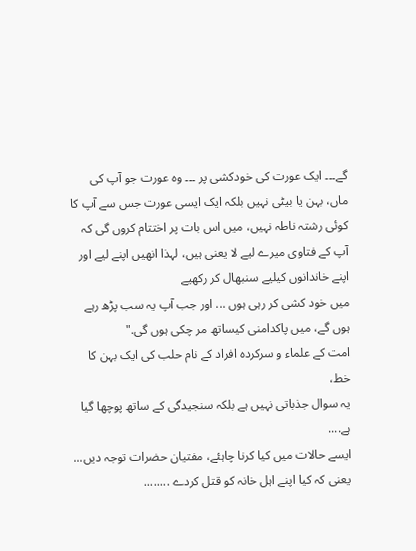گے۔۔۔ ایک عورت کی خودکشی پر ۔۔۔ وہ عورت جو آپ کی ماں، بہن یا بیٹی نہیں بلکہ ایک ایسی عورت جس سے آپ کا کوئی رشتہ ناطہ نہیں، میں اس بات پر اختتام کروں گی کہ آپ کے فتاوی میرے لیے لا یعنی ہیں، لہذا انھیں اپنے لیے اور اپنے خاندانوں کیلیے سنبھال کر رکھیے
میں خود کشی کر رہی ہوں ... اور جب آپ یہ سب پڑھ رہے ہوں گے، میں پاکدامنی کیساتھ مر چکی ہوں گی."
امت کے علماء و سرکردہ افراد کے نام حلب کی ایک بہن کا خط،
یہ سوال جذباتی نہیں ہے بلکہ سنجیدگی کے ساتھ پوچھا گیا ہے....
ایسے حالات میں کیا کرنا چاہئے، مفتیان حضرات توجہ دیں... یعنی کہ کیا اپنے اہل خانہ کو قتل کردے ........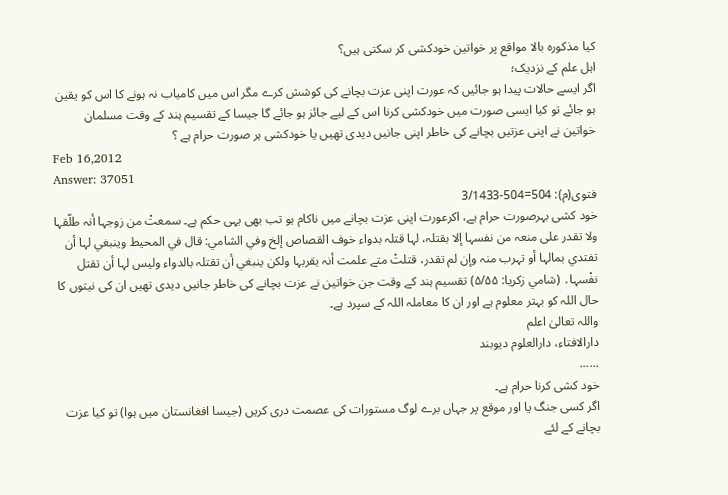کیا مذکورہ بالا مواقع پر خواتین خودکشی کر سکتی ہیں؟
اہل علم کے نزدیک؛
اگر ایسے حالات پیدا ہو جائیں کہ عورت اپنی عزت بچانے کی کوشش کرے مگر اس میں کامیاب نہ ہونے کا اس کو یقین ہو جائے تو کیا ایسی صورت میں خودکشی کرنا اس کے لیے جائز ہو جائے گا جیسا کے تقسیم ہند کے وقت مسلمان خواتین نے اپنی عزتیں بچانے کی خاطر اپنی جانیں دیدی تھیں یا خودکشی ہر صورت حرام ہے ؟
Feb 16,2012
Answer: 37051
فتوی(م): 504=504-3/1433
خود کشی بہرصورت حرام ہے، اکرعورت اپنی عزت بچانے میں ناکام ہو تب بھی یہی حکم ہے۔ سمعتْ من زوجہا أنہ طلّقہا ولا تقدر علی منعہ من نفسہا إلا بقتلہ، لہا قتلہ بدواء خوف القصاص إلخ وفي الشامي: قال في المحیط وینبغي لہا أن تفتدي بمالہا أو تہرب منہ وإن لم تقدر، قتلتْ متے علمت أنہ یقربہا ولکن ینبغي أن تقتلہ بالدواء ولیس لہا أن تقتل نفْسہا․ (شامي زکریا: ۵/۵۵) تقسیم ہند کے وقت جن خواتین نے عزت بچانے کی خاطر جانیں دیدی تھیں ان کی نیتوں کا حال اللہ کو بہتر معلوم ہے اور ان کا معاملہ اللہ کے سپرد ہے۔
واللہ تعالیٰ اعلم
دارالافتاء، دارالعلوم دیوبند
......
خود کشی کرنا حرام ہے۔
اگر کسی جنگ یا اور موقع پر جہاں برے لوگ مستورات کی عصمت دری کریں (جیسا افغانستان میں ہوا) تو کیا عزت بچانے کے لئے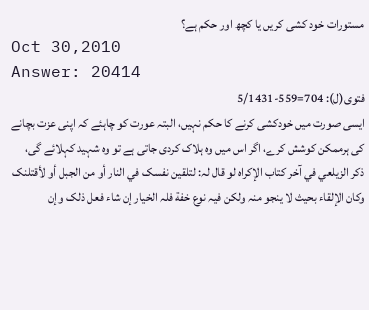مستورات خود کشی کریں یا کچھ اور حکم ہے؟
Oct 30,2010
Answer: 20414
فتوی(ل): 704=559-5/1431
ایسی صورت میں خودکشی کرنے کا حکم نہیں، البتہ عورت کو چاہئے کہ اپنی عزت بچانے کی ہرممکن کوشش کرے، اگر اس میں وہ ہلاک کردی جاتی ہے تو وہ شہید کہلائے گی،
ذکر الزیلعي في آخر کتاب الإکراہ لو قال لہ: لتلقین نفسک في النار أو من الجبل أو لأقتلنک وکان الإلقاء بحیث لا ینجو منہ ولکن فیہ نوع خفة فلہ الخیار إن شاء فعل ذلک وإن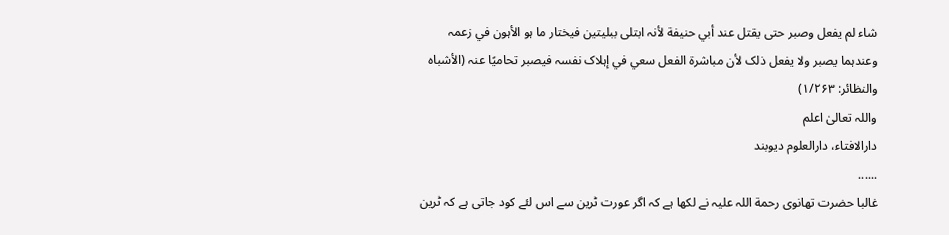شاء لم یفعل وصبر حتی یقتل عند أبي حنیفة لأنہ ابتلی ببلیتین فیختار ما ہو الأہون في زعمہ وعندہما یصبر ولا یفعل ذلک لأن مباشرة الفعل سعي في إہلاک نفسہ فیصبر تحامیًا عنہ (الأشباہ والنظائر: ۱/۲۶۳)
واللہ تعالیٰ اعلم
دارالافتاء، دارالعلوم دیوبند
......
غالبا حضرت تهانوی رحمة اللہ علیہ نے لکھا ہے کہ اگر عورت ٹرین سے اس لئے کود جاتی ہے کہ ٹرین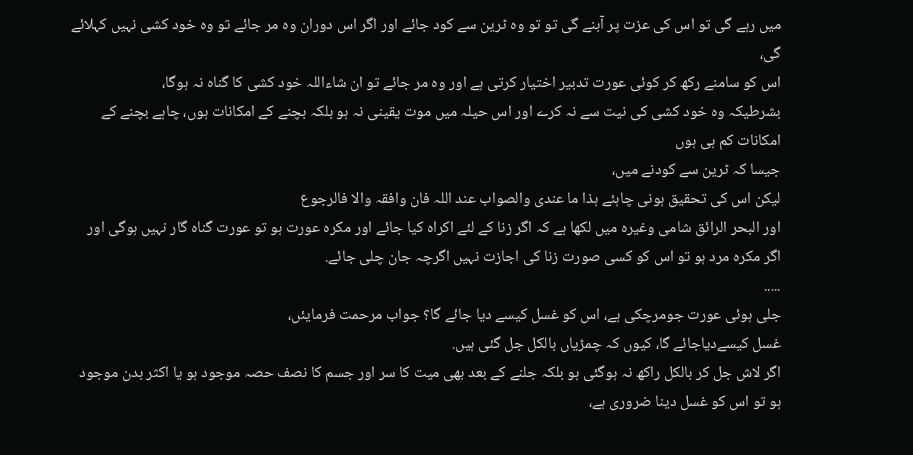میں رہے گی تو اس کی عزت پر آبنے گی تو تو وہ ٹرین سے کود جائے اور اگر اس دوران وہ مر جائے تو وہ خود کشی نہیں کہلائے گی،
اس کو سامنے رکھ کر کوئی عورت تدبیر اختیار کرتی ہے اور وہ مر جائے تو ان شاءاللہ خود کشی کا گناہ نہ ہوگا،
بشرطیکہ وہ خود کشی کی نیت سے نہ کرے اور اس حیلہ میں موت یقینی نہ ہو بلکہ بچنے کے امکانات ہوں، چاہے بچنے کے امکانات کم ہی ہوں
جیسا کہ ٹرین سے کودنے میں،
لیکن اس کی تحقیق ہونی چاہئے ہذا ما عندی والصواب عند اللہ فان وافقہ والا فالرجوع
اور البحر الرائق شامی وغیرہ میں لکھا ہے کہ اگر زنا کے لئے اکراہ کیا جائے اور مکرہ عورت ہو تو عورت گناہ گار نہیں ہوگی اور اگر مکرہ مرد ہو تو اس کو کسی صورت زنا کی اجازت نہیں اگرچہ جان چلی جائے.
.....
جلی ہوئی عورت جومرچکی ہے، اس کو غسل کیسے دیا جائے گا؟ جواب مرحمت فرمایئں،
غسل کیسےدیاجائے گا، کیوں کہ چمڑیاں بالکل جل گئی ہیں.
اگر لاش جل کر بالکل راکھ نہ ہوگئی ہو بلکہ جلنے کے بعد بھی میت کا سر اور جسم کا نصف حصہ موجود ہو یا اکثر بدن موجود ہو تو اس کو غسل دینا ضروری ہے،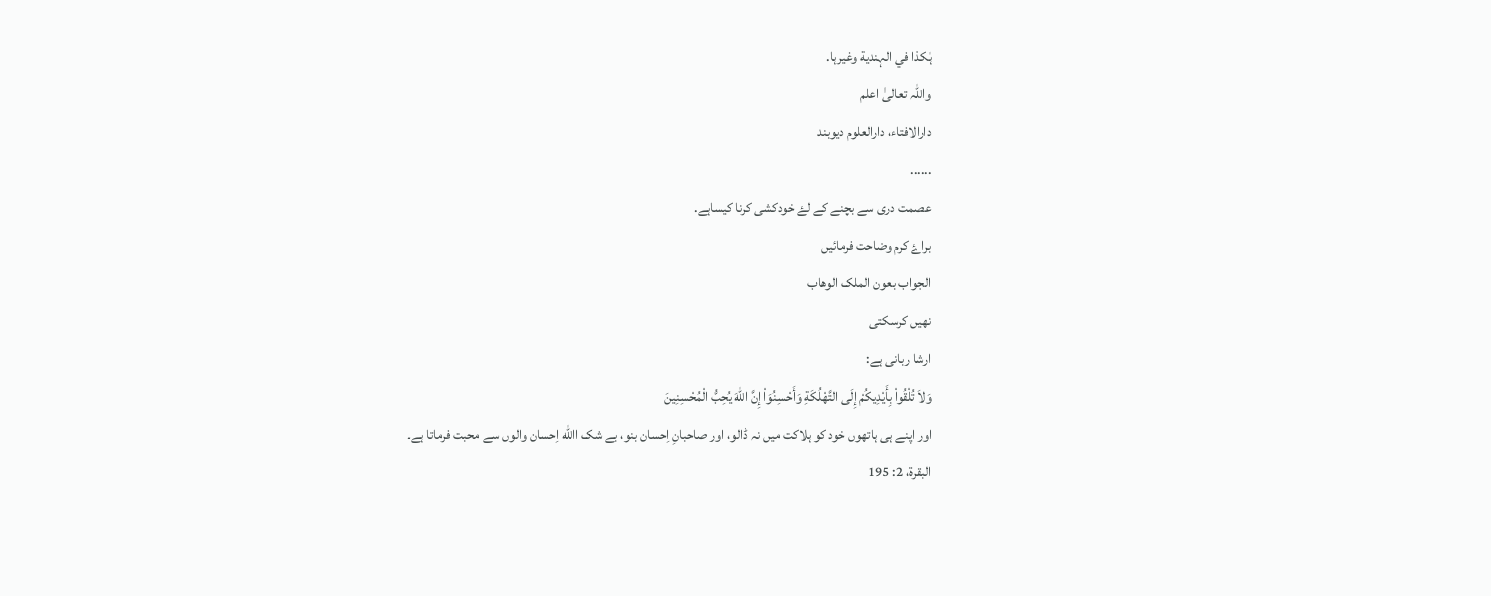ہٰکذا في الہندیة وغیرہا.
واللہ تعالیٰ اعلم
دارالافتاء، دارالعلوم دیوبند
......
عصمت دری سے بچنے کے لۓ خودکشی کرنا کیساہے.
براۓ کرم وضاحت فرمائیں
الجواب بعون الملک الوھاب
نهیں کرسکتی
ارشا ربانی ہے:
وَلاَ تُلْقُواْ بِأَيْدِيكُمْ إِلَى التَّهْلُكَةِ وَأَحْسِنُوَاْ إِنَّ اللّهَ يُحِبُّ الْمُحْسِنِينَ
اور اپنے ہی ہاتھوں خود کو ہلاکت میں نہ ڈالو، اور صاحبانِ اِحسان بنو، بے شک االله اِحسان والوں سے محبت فرماتا ہے۔
البقرة، 2: 195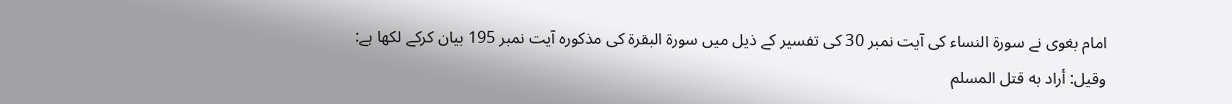امام بغوی نے سورۃ النساء کی آیت نمبر 30 کی تفسیر کے ذیل میں سورۃ البقرۃ کی مذکورہ آیت نمبر 195 بیان کرکے لکھا ہے:
وقيل: أراد به قتل المسلم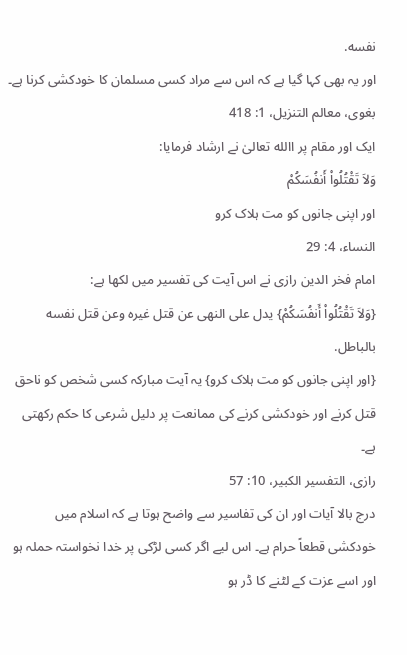نفسه.
اور یہ بھی کہا گیا ہے کہ اس سے مراد کسی مسلمان کا خودکشی کرنا ہے۔
بغوی، معالم التنزيل، 1: 418
ایک اور مقام پر االله تعالیٰ نے ارشاد فرمایا:
وَلاَ تَقْتُلُواْ أَنفُسَكُمْ
اور اپنی جانوں کو مت ہلاک کرو
النساء، 4: 29
امام فخر الدین رازی نے اس آیت کی تفسیر میں لکھا ہے:
{وَلاَ تَقْتُلُواْ أَنفُسَكُمْ} يدل علی النهی عن قتل غيره وعن قتل نفسه بالباطل.
{اور اپنی جانوں کو مت ہلاک کرو} یہ آیت مبارکہ کسی شخص کو ناحق قتل کرنے اور خودکشی کرنے کی ممانعت پر دلیل شرعی کا حکم رکھتی ہے۔
رازی، التفسير الکبير، 10: 57
درج بالا آیات اور ان کی تفاسیر سے واضح ہوتا ہے کہ اسلام میں خودکشی قطعاً حرام ہے۔ اس لیے اگر کسی لڑکی پر خدا نخواستہ حملہ ہو اور اسے عزت کے لٹنے کا ڈر ہو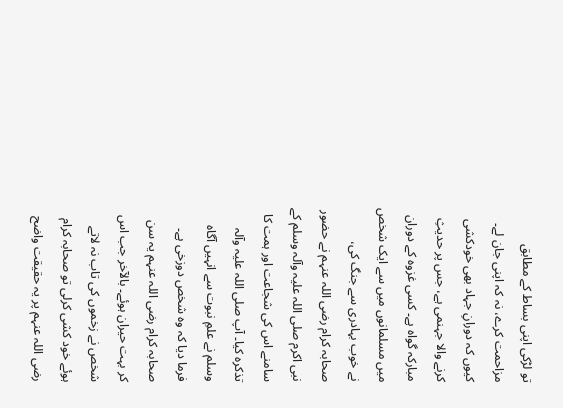تو لڑکی اپنی بساط کے مطابق مزاحمت کرے، نہ کہ اپنی جان لے۔ کیوں کہ دورانِ جہاد بھی خودکشی کرنے والا جہنمی ہے، جس پر حدیثِ مبارکہ گواہ ہے۔ کسی غزوہ کے دوران میں مسلمانوں میں سے ایک شخص نے خوب بہادری سے جنگ کی، صحابہ کرام رضی اللہ عنہم نے حضور نبی اکرم صلی اللہ علیہ وآلہ وسلم کے سامنے اس کی شجاعت اور ہمت کا تذکرہ کیا۔ آپ صلی اللہ علیہ وآلہ وسلم نے علمِ نبوت سے انہیں آگاہ فرما دیا کہ وہ شخص دوزخی ہے۔ صحابہ کرام رضی اللہ عنہم یہ سن کر بہت حیران ہوئے۔ بالآخر جب اس شخص نے زخموں کی تاب نہ لاتے ہوئے خود کشی کرلی تو صحابہ کرام رضی اللہ عنہم پر یہ حقیقت واضح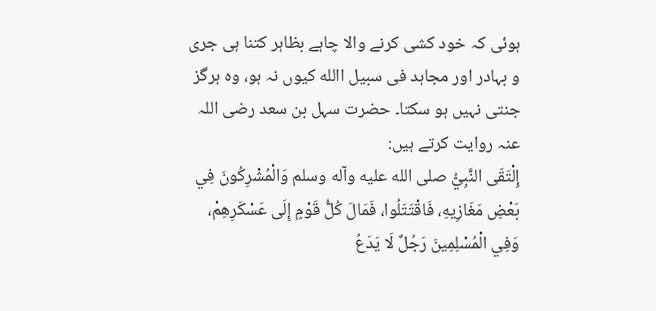ہوئی کہ خود کشی کرنے والا چاہے بظاہر کتنا ہی جری و بہادر اور مجاہد فی سبیل االله کیوں نہ ہو، وہ ہرگز جنتی نہیں ہو سکتا۔ حضرت سہل بن سعد رضی اللہ عنہ روایت کرتے ہیں:
إِلْتَقَی النَّبِيُّ صلی الله عليه وآله وسلم وَالْمُشْرِکُونَ فِي بَعْضِ مَغَازِيهِ، فَاقْتَتَلُوا، فَمَالَ کُلُّ قَوْمٍ إِلَی عَسْکَرِهِمْ، وَفِي الْمُسْلِمِينَ رَجُلٌ لَا يَدَعُ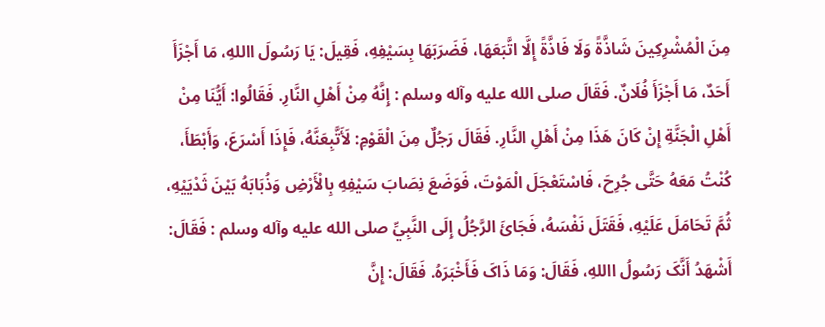مِنَ الْمُشْرِکِينَ شَاذَّةً وَلَا فَاذَّةً إِلَّا اتَّبَعَهَا، فَضَرَبَهَا بِسَيْفِهِ، فَقِيلَ: يَا رَسُولَ االلهِ، مَا أَجْزَأَ أَحَدٌ، مَا أَجْزَأَ فُلَانٌ. فَقَالَ صلی الله عليه وآله وسلم : إِنَّهُ مِنْ أَهْلِ النَّارِ. فَقَالُوا: أَيُّنَا مِنْ أَهْلِ الْجَنَّةِ إِنْ کَانَ هَذَا مِنْ أَهْلِ النَّارِ. فَقَالَ رَجُلٌ مِنَ الْقَوْمِ: لَأَتَّبِعَنَّهُ، فَإِذَا أَسْرَعَ، وَأَبْطَأَ، کُنْتُ مَعَهُ حَتَّی جُرِحَ، فَاسْتَعْجَلَ الْمَوْتَ، فَوَضَعَ نِصَابَ سَيْفِهِ بِالْأَرْضِ وَذُبَابَهُ بَيْنَ ثَدْيَيْهِ، ثُمَّ تَحَامَلَ عَلَيْهِ، فَقَتَلَ نَفْسَهُ، فَجَائَ الرَّجُلُ إِلَی النَّبِيِّ صلی الله عليه وآله وسلم : فَقَالَ: أَشْهَدُ أَنَّکَ رَسُولُ االلهِ، فَقَالَ: وَمَا ذَاکَ فَأَخْبَرَهُ. فَقَالَ: إِنَّ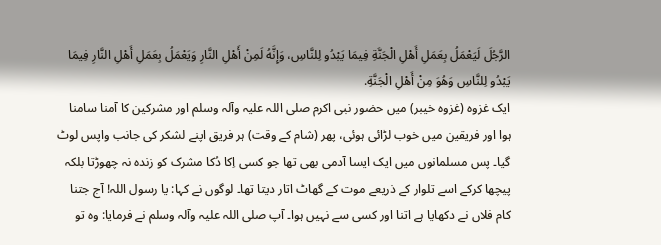الرَّجُلَ لَيَعْمَلُ بِعَمَلِ أَهْلِ الْجَنَّةِ فِيمَا يَبْدُو لِلنَّاسِ، وَإِنَّهُ لَمِنْ أَهْلِ النَّارِ وَيَعْمَلُ بِعَمَلِ أَهْلِ النَّارِ فِيمَا يَبْدُو لِلنَّاسِ وَهُوَ مِنْ أَهْلِ الْجَنَّةِ.
ایک غزوہ (غزوہ خیبر) میں حضور نبی اکرم صلی اللہ علیہ وآلہ وسلم اور مشرکین کا آمنا سامنا ہوا اور فریقین میں خوب لڑائی ہوئی، پھر (شام کے وقت) ہر فریق اپنے لشکر کی جانب واپس لوٹ گیا۔ پس مسلمانوں میں ایک ایسا آدمی بھی تھا جو کسی اِکا دُکا مشرک کو زندہ نہ چھوڑتا بلکہ پیچھا کرکے اسے تلوار کے ذریعے موت کے گھاٹ اتار دیتا تھا۔ لوگوں نے کہا: یا رسول اللہ! آج جتنا کام فلاں نے دکھایا ہے اتنا اور کسی سے نہیں ہوا۔ آپ صلی اللہ علیہ وآلہ وسلم نے فرمایا: وہ تو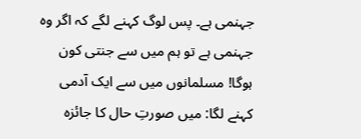جہنمی ہے۔ پس لوگ کہنے لگے کہ اگر وہ جہنمی ہے تو ہم میں سے جنتی کون ہوگا! مسلمانوں میں سے ایک آدمی کہنے لگا: میں صورتِ حال کا جائزہ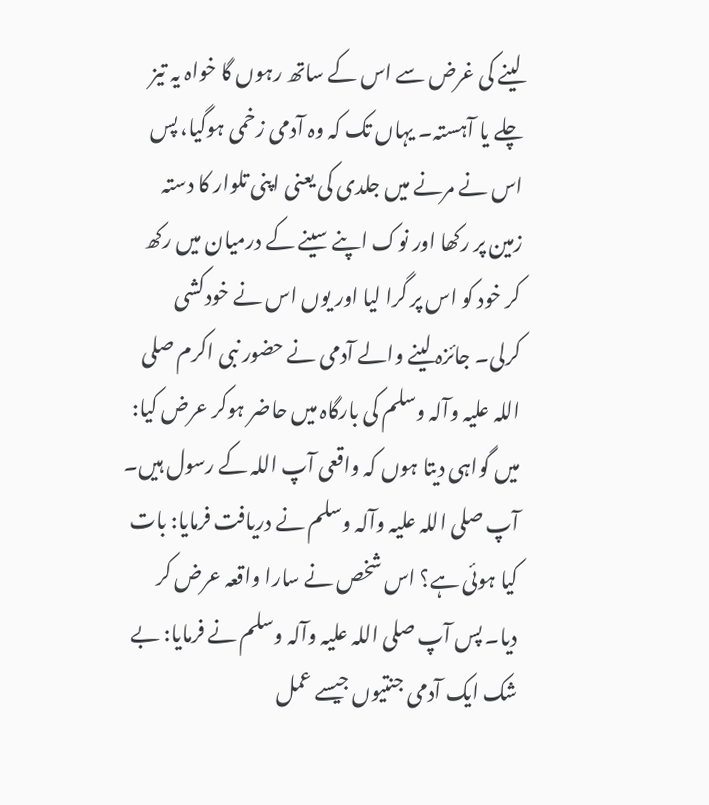لینے کی غرض سے اس کے ساتھ رہوں گا خواہ یہ تیز چلے یا آہستہ۔ یہاں تک کہ وہ آدمی زخمی ہوگیا، پس اس نے مرنے میں جلدی کی یعنی اپنی تلوار کا دستہ زمین پر رکھا اور نوک اپنے سینے کے درمیان میں رکھ کر خود کو اس پر گرا لیا اور یوں اس نے خودکشی کرلی۔ جائزہ لینے والے آدمی نے حضور نبی اکرم صلی اللہ علیہ وآلہ وسلم کی بارگاہ میں حاضر ہوکر عرض کیا: میں گواہی دیتا ہوں کہ واقعی آپ اللہ کے رسول ہیں۔ آپ صلی اللہ علیہ وآلہ وسلم نے دریافت فرمایا: بات کیا ہوئی ہے؟ اس شخص نے سارا واقعہ عرض کر دیا۔ پس آپ صلی اللہ علیہ وآلہ وسلم نے فرمایا: بے شک ایک آدمی جنتیوں جیسے عمل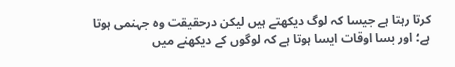کرتا رہتا ہے جیسا کہ لوگ دیکھتے ہیں لیکن درحقیقت وہ جہنمی ہوتا ہے؛ اور بسا اوقات ایسا ہوتا ہے کہ لوگوں کے دیکھنے میں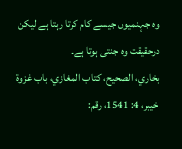وہ جہنمیوں جیسے کام کرتا رہتا ہے لیکن درحقیقت وہ جنتی ہوتا ہے۔
بخاري، الصحيح، کتاب المغازي، باب غزوة خيبر، 4: 1541، رقم: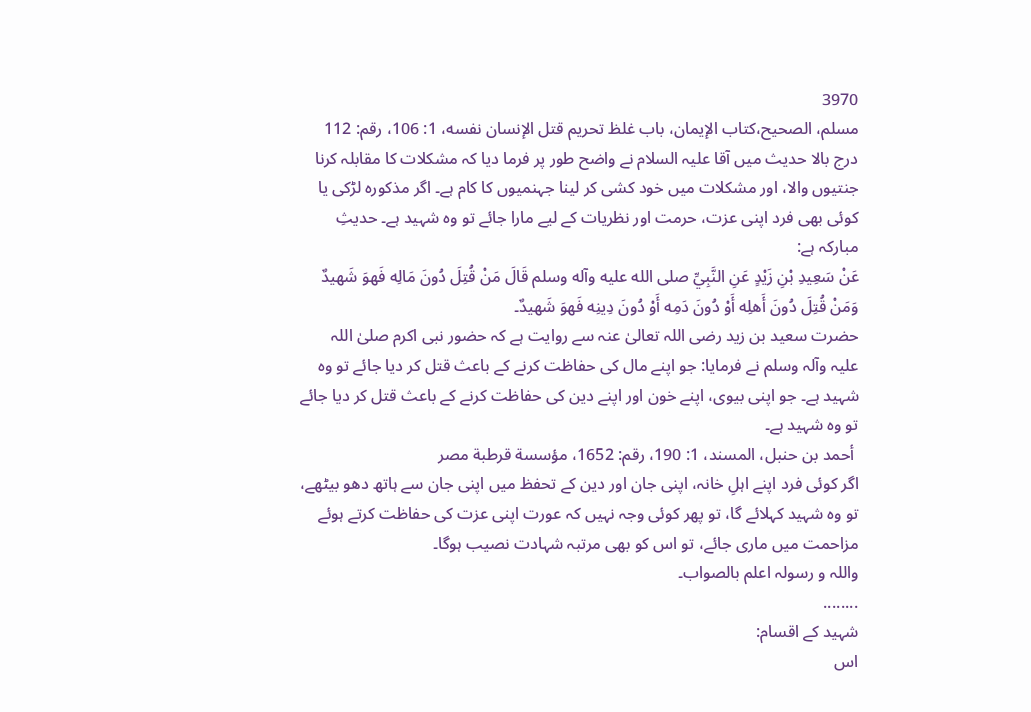3970
مسلم، الصحيح،کتاب الإيمان، باب غلظ تحريم قتل الإنسان نفسه، 1: 106، رقم: 112
درج بالا حدیث میں آقا علیہ السلام نے واضح طور پر فرما دیا کہ مشکلات کا مقابلہ کرنا جنتیوں والا، اور مشکلات میں خود کشی کر لینا جہنمیوں کا کام ہے۔ اگر مذکورہ لڑکی یا کوئی بھی فرد اپنی عزت، حرمت اور نظریات کے لیے مارا جائے تو وہ شہید ہے۔ حدیثِ مبارکہ ہے:
عَنْ سَعِیدِ بْنِ زَیْدٍ عَنِ النَّبِيِّ صلی الله عليه وآله وسلم قَالَ مَنْ قُتِلَ دُونَ مَالِه فَهوَ شَهیدٌ وَمَنْ قُتِلَ دُونَ أَهلِه أَوْ دُونَ دَمِه أَوْ دُونَ دِینِه فَهوَ شَهیدٌ۔
حضرت سعید بن زید رضی اللہ تعالیٰ عنہ سے روایت ہے کہ حضور نبی اکرم صلیٰ اللہ علیہ وآلہ وسلم نے فرمایا: جو اپنے مال کی حفاظت کرنے کے باعث قتل کر دیا جائے تو وہ شہید ہے۔ جو اپنی بیوی، اپنے خون اور اپنے دین کی حفاظت کرنے کے باعث قتل کر دیا جائے تو وہ شہید ہے۔
 أحمد بن حنبل، المسند، 1: 190، رقم: 1652، مؤسسة قرطبة مصر
اگر کوئی فرد اپنے اہلِ خانہ، اپنی جان اور دین کے تحفظ میں اپنی جان سے ہاتھ دھو بیٹھے، تو وہ شہید کہلائے گا، تو پھر کوئی وجہ نہیں کہ عورت اپنی عزت کی حفاظت کرتے ہوئے مزاحمت میں ماری جائے، تو اس کو بھی مرتبہ شہادت نصیب ہوگا۔
واللہ و رسولہ اعلم بالصواب۔
........
شہید کے اقسام:
اس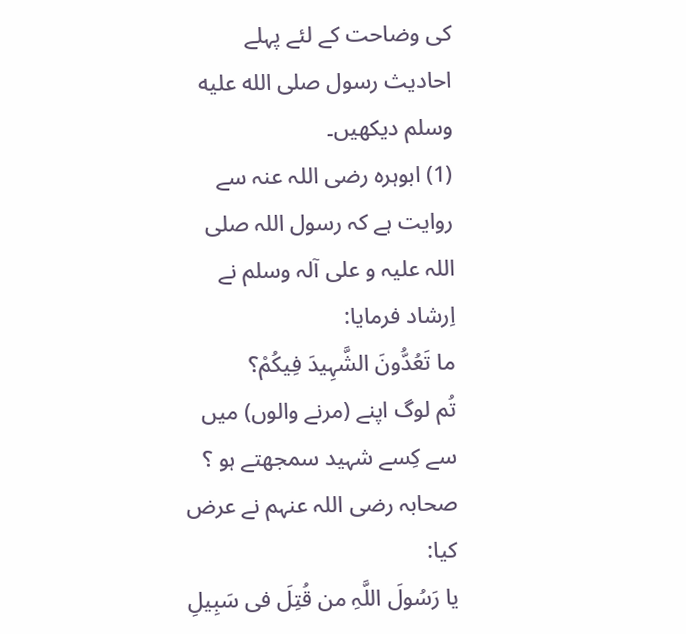کی وضاحت کے لئے پہلے احادیث رسول صلى الله عليه وسلم دیکھیں۔
(1) ابوہرہ رضی اللہ عنہ سے روایت ہے کہ رسول اللہ صلی اللہ علیہ و علی آلہ وسلم نے اِرشاد فرمایا:
ما تَعُدُّونَ الشَّہِیدَ فِیکُمْ؟
تُم لوگ اپنے (مرنے والوں) میں سے کِسے شہید سمجھتے ہو ؟
صحابہ رضی اللہ عنہم نے عرض کیا:
یا رَسُولَ اللَّہِ من قُتِلَ فی سَبِیلِ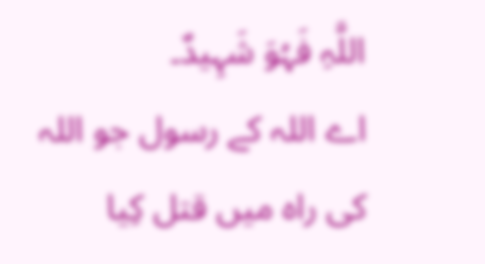اللَّہِ فَہُوَ شَہِیدٌ۔
اے اللہ کے رسول جو اللہ کی راہ میں قتل کِیا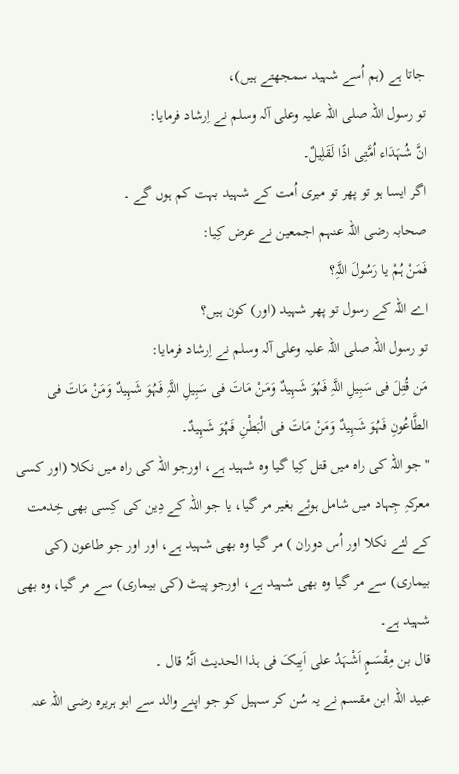جاتا ہے (ہم اُسے شہید سمجھتے ہیں)،
تو رسول اللہ صلی اللہ علیہ وعلی آلہ وسلم نے اِرشاد فرمایا:
انَّ شُہَدَاء اُمَّتِی اذًا لَقَلِیلٌ۔
اگر ایسا ہو تو پھر تو میری اُمت کے شہید بہت کم ہوں گے ۔
صحابہ رضی اللہ عنہم اجمعین نے عرض کِیا:
فَمَنْ ہُمْ یا رَسُولَ اللَّہِ؟
اے اللہ کے رسول تو پھر شہید (اور) کون ہیں؟
تو رسول اللہ صلی اللہ علیہ وعلی آلہ وسلم نے اِرشاد فرمایا:
مَن قُتِلَ فی سَبِیلِ اللَّہِ فَہُوَ شَہِیدٌ وَمَنْ مَاتَ فی سَبِیلِ اللَّہِ فَہُوَ شَہِیدٌ وَمَنْ مَاتَ فی الطَّاعُونِ فَہُوَ شَہِیدٌ وَمَنْ مَاتَ فی الْبَطْنِ فَہُوَ شَہِیدٌ۔
"جو اللہ کی راہ میں قتل کِیا گیا وہ شہید ہے، اورجو اللہ کی راہ میں نکلا (اور کسی معرکہِ جِہاد میں شامل ہوئے بغیر مر گیا، یا جو اللہ کے دِین کی کِسی بھی خِدمت کے لئے نکلا اور اُس دوران ) مر گیا وہ بھی شہید ہے، اور اور جو طاعون (کی بیماری) سے مر گیا وہ بھی شہید ہے، اورجو پیٹ (کی بیماری) سے مر گیا، وہ بھی شہید ہے۔
قال بن مِقْسَمٍ اَشْہَدُ علی اَبِیکَ فی ہذا الحدیث اَنَّہُ قال ۔
عبید اللہ ابن مقسم نے یہ سُن کر سہیل کو جو اپنے والد سے ابو ہریرہ رضی اللہ عنہ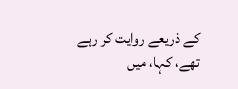کے ذریعے روایت کر رہے تھے، کہا، میں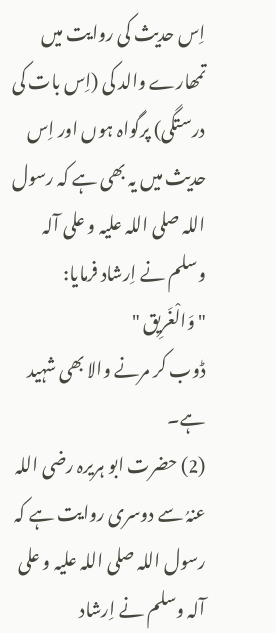اِس حدیث کی روایت میں تمھارے والد کی (اِس بات کی درستگی) پرگواہ ہوں اور اِس حدیث میں یہ بھی ہے کہ رسول اللہ صلی اللہ علیہ و علی آلہ وسلم نے اِرشاد فرمایا:
"وَالْغَرِیق "
ڈوب کر مرنے والا بھی شہید ہے۔
(2) حضرت ابو ہریرہ رضی اللہ عنہُ سے دوسری روایت ہے کہ رسول اللہ صلی اللہ علیہ و علی آلہ وسلم نے اِرشاد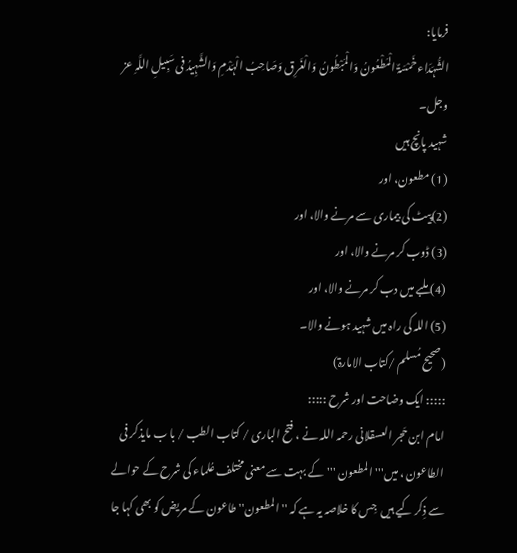فرمایا:
الشُّہَدَاء خَمْسَۃٌ الْمَطْعُونُ وَالْمَبْطُونُ وَالْغَرِق وَصَاحِبُ الْہَدْمِ وَالشَّہِیدُ فی سَبِیلِ اللَّہِ عز وجل۔
شہید پانچ ہیں
(1) مطعون، اور
(2)پیٹ کی بیماری سے مرنے والا، اور
(3) ڈوب کر مرنے والا، اور
(4) ملبے میں دب کر مرنے والا، اور
(5) اللہ کی راہ میں شہید ہونے والا۔
(صحیح مُسلم /کتاب الامارۃ)
::::: ایک وضاحت اور شرح :::::
امام ابن حَجر العسقلانی رحمہ اللہ نے ، فتح الباری / کتاب الطب / با ب مایذکر فی الطاعون ، میں''' المطعون '''کے بہت سے معنی مختلف عُلماء کی شرح کے حوالے سے ذِکر کیے ہیں  جِس کا خلاصہ یہ ہے کہ '' المطعون'' طاعون کے مریض کو بھی کہا جا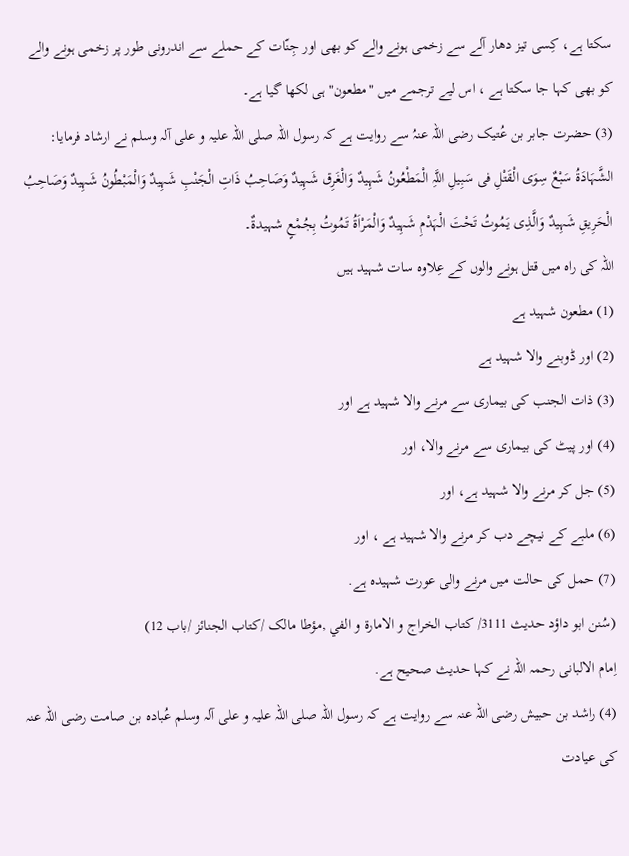سکتا ہے، کِسی تیز دھار آلے سے زخمی ہونے والے کو بھی اور جِنّات کے حملے سے اندرونی طور پر زخمی ہونے والے کو بھی کہا جا سکتا ہے ، اس لیے ترجمے میں "مطعون" ہی لکھا گیا ہے۔
(3) حضرت جابر بن عُتیک رضی اللہ عنہُ سے روایت ہے کہ رسول اللہ صلی اللہ علیہ و علی آلہ وسلم نے ارشاد فرمایا:
الشَّہَادَۃُ سَبْعٌ سِوَی الْقَتْلِ فی سَبِیلِ اللَّہِ الْمَطْعُونُ شَہِیدٌ وَالْغَرِق شَہِیدٌ وَصَاحِبُ ذَاتِ الْجَنْبِ شَہِیدٌ وَالْمَبْطُونُ شَہِیدٌ وَصَاحِبُ الْحَرِیقِ شَہِیدٌ وَالَّذِی یَمُوتُ تَحْتَ الْہَدْمِ شَہِیدٌ وَالْمَرْاَۃُ تَمُوتُ بِجُمْعٍ شہیدۃٌ۔
اللہ کی راہ میں قتل ہونے والوں کے عِلاوہ سات شہید ہیں
(1) مطعون شہید ہے
(2) اور ڈوبنے والا شہید ہے
(3) ذات الجنب کی بیماری سے مرنے والا شہید ہے اور
(4) اور پیٹ کی بیماری سے مرنے والا، اور
(5) جل کر مرنے والا شہید ہے، اور
(6) ملبے کے نیچے دب کر مرنے والا شہید ہے ، اور
(7) حمل کی حالت میں مرنے والی عورت شہیدہ ہے.
(سُنن ابو داؤد حدیث 3111/ کتاب الخراج و الامارۃ و الفي ,مؤطا مالک /کتاب الجنائز /باب 12)
اِمام الالبانی رحمہ اللہ نے کہا حدیث صحیح ہے.
(4) راشد بن حبیش رضی اللہ عنہ سے روایت ہے کہ رسول اللہ صلی اللہ علیہ و علی آلہ وسلم عُبادہ بن صامت رضی اللہ عنہ کی عیادت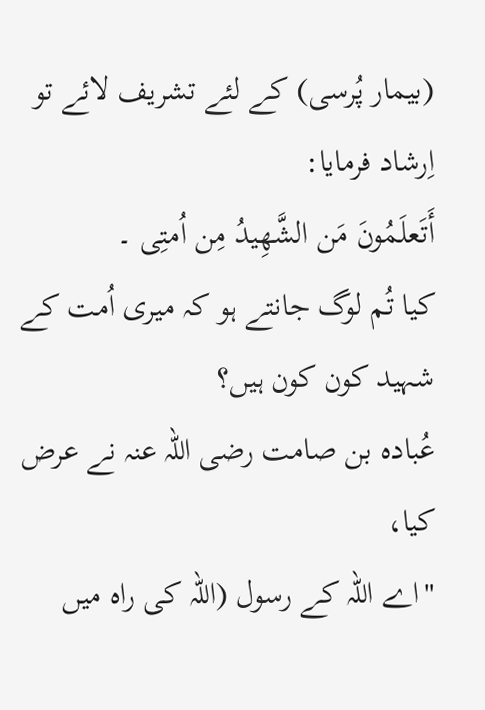(بیمار پُرسی) کے لئے تشریف لائے تو اِرشاد فرمایا:
أَتَعلَمُونَ مَن الشَّھِیدُ مِن اُمتِی ۔
کیا تُم لوگ جانتے ہو کہ میری اُمت کے شہید کون کون ہیں؟
عُبادہ بن صامت رضی اللہ عنہ نے عرض کیا،
"اے اللہ کے رسول (اللہ کی راہ میں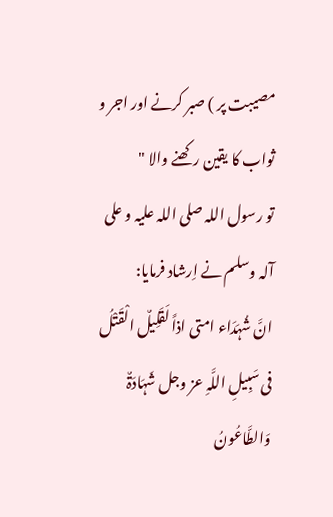مصیبت پر ) صبر کرنے اور اجر و ثواب کا یقین رکھنے والا "
تو رسول اللہ صلی اللہ علیہ و علی آلہ وسلم نے اِرشاد فرمایا:
انَّ شُہَدَاء امتی اذاً لَقَلِیلٌ الْقَتْلُ فی سَبِیلِ اللَّہِ عز وجل شَہَادَۃٌ وَالطَّاعُونُ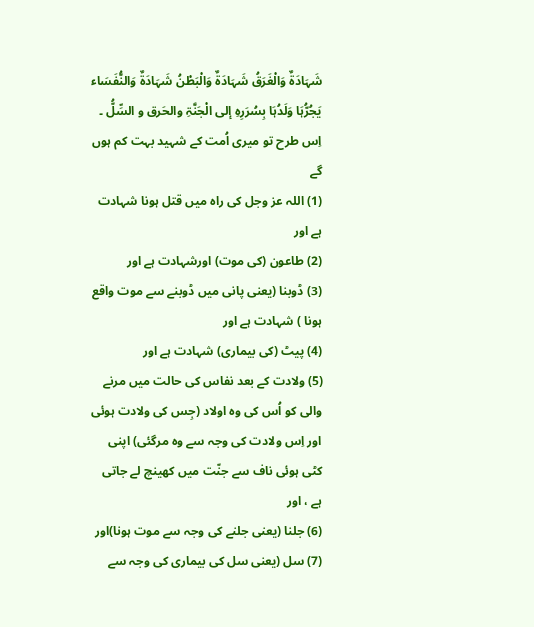شَہَادَۃٌ وَالْغَرَقُ شَہَادَۃٌ وَالْبَطْنُ شَہَادَۃٌ وَالنُّفَسَاء یَجُرُّہَا وَلَدُہَا بِسُرَرِہِ إلی الْجَنَّۃِ والحَرق و السِّلُّ ۔
اِس طرح تو میری اُمت کے شہید بہت کم ہوں گے
(1) اللہ عز وجل کی راہ میں قتل ہونا شہادت ہے اور
(2) طاعون (کی موت) اورشہادت ہے اور
(3) ڈوبنا (یعنی پانی میں ڈوبنے سے موت واقع ہونا ) شہادت ہے اور
(4) پیٹ (کی بیماری) شہادت ہے اور
(5) ولادت کے بعد نفاس کی حالت میں مرنے والی کو اُس کی وہ اولاد (جِس کی ولادت ہوئی اور اِس ولادت کی وجہ سے وہ مرگئی) اپنی کٹی ہوئی ناف سے جنّت میں کھینچ لے جاتی ہے ، اور
(6) جلنا (یعنی جلنے کی وجہ سے موت ہونا)اور
(7) سل (یعنی سل کی بیماری کی وجہ سے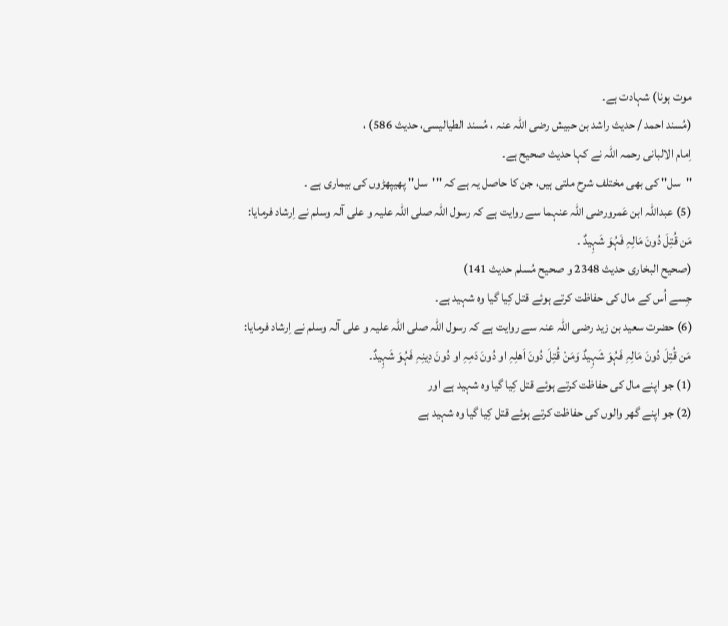موت ہونا) شہادت ہے۔
(مُسند احمد / حدیث راشد بن حبیش رضی اللہ عنہ ، مُسند الطیالیسی، حدیث 586) ،
اِمام الالبانی رحمہ اللہ نے کہا حدیث صحیح ہے۔
''سل'' کی بھی مختلف شرح ملتی ہیں، جن کا حاصل یہ ہے کہ '''سل'' پھیپھڑوں کی بیماری ہے ۔
(5) عبداللہ ابن عَمرورضی اللہ عنہما سے روایت ہے کہ رسول اللہ صلی اللہ علیہ و علی آلہ وسلم نے اِرشاد فرمایا:
مَن قُتِلَ دُونَ مَالِہِ فَہُوَ شَہِیدٌ ۔
(صحیح البخاری حدیث 2348 و صحیح مُسلم حدیث 141)
جِسے اُس کے مال کی حفاظت کرتے ہوئے قتل کِیا گیا وہ شہید ہے۔
(6) حضرت سعید بن زید رضی اللہ عنہ سے روایت ہے کہ رسول اللہ صلی اللہ علیہ و علی آلہ وسلم نے اِرشاد فرمایا:
مَن قُتِلَ دُونَ مَالِہِ فَہُوَ شَہِیدٌ وَمَنْ قُتِلَ دُونَ اَھلِہِ او دُونَ دَمِہِ او دُونَ دِینِہِ فَہُوَ شَہِیدٌ۔
(1) جو اپنے مال کی حفاظت کرتے ہوئے قتل کِیا گیا وہ شہید ہے اور
(2) جو اپنے گھر والوں کی حفاظت کرتے ہوئے قتل کِیا گیا وہ شہید ہے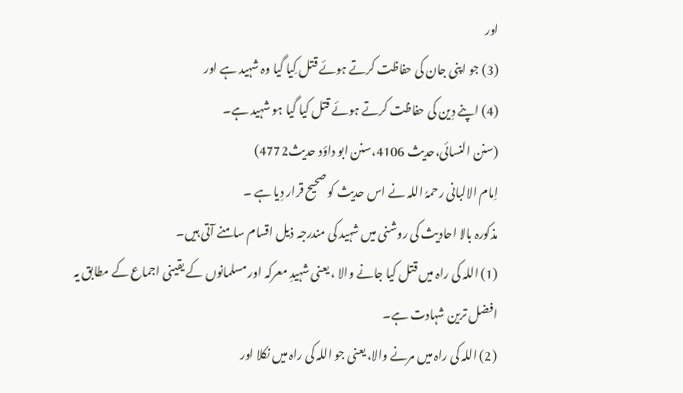اور
(3) جو اپنی جان کی حفاظت کرتے ہوئے قتل کِیا گیا وہ شہید ہے اور
(4) اپنے دِین کی حفاظت کرتے ہوئے قتل کیا گیا ہو شہید ہے۔
(سنن النسائی،حدیث 4106،سنن ابو داؤد حدیث4772)
اِمام الالبانی رحمہُ اللہ نے اس حدیث کو صحیح قرار دِیا ہے ۔
مذکورہ بالا احادیث کی روشنی میں شہید کی مندرجہ ذیل اقسام سامنے آتی ہیں۔
(1) اللہ کی راہ میں قتل کیا جانے والا ، یعنی شہیدِ معرکہ اور مسلمانوں کے یقینی اجماع کے مطابق یہ افضل ترین شہادت ہے۔
(2) اللہ کی راہ میں مرنے والا، یعنی جو اللہ کی راہ میں نکلا اور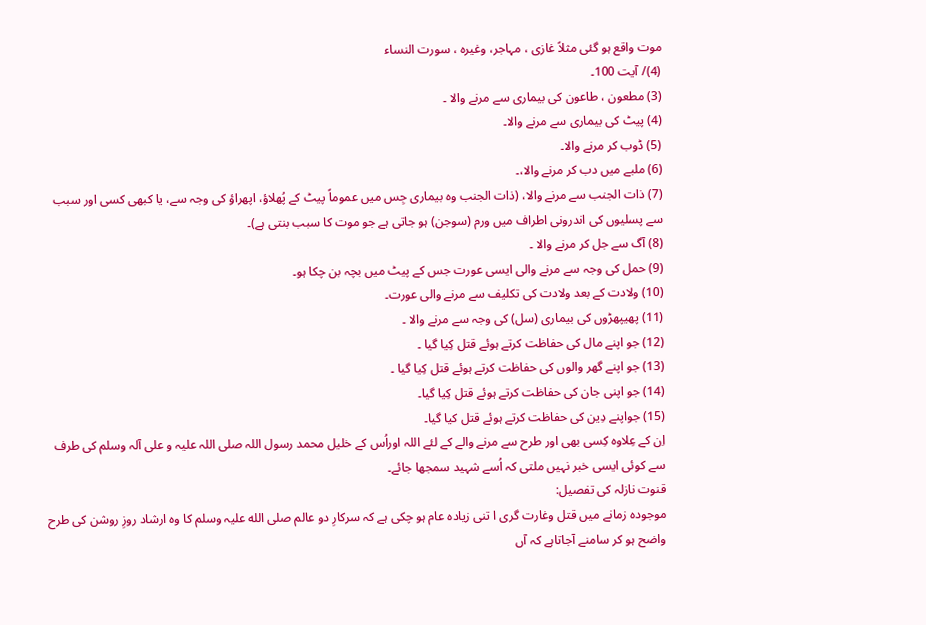موت واقع ہو گئی مثلاً غازی ، مہاجر، وغیرہ ، سورت النساء
(4)/ آیت 100۔
(3) مطعون ، طاعون کی بیماری سے مرنے والا ۔
(4) پیٹ کی بیماری سے مرنے والا۔
(5) ڈوب کر مرنے والا۔
(6) ملبے میں دب کر مرنے والا،۔
(7) ذات الجنب سے مرنے والا، (ذات الجنب وہ بیماری جِس میں عموماً پیٹ کے پُھلاؤ، اپھراؤ کی وجہ سے، یا کبھی کسی اور سبب سے پسلیوں کی اندرونی اطراف میں ورم (سوجن) ہو جاتی ہے جو موت کا سبب بنتی ہے)۔
(8) آگ سے جل کر مرنے والا ۔
(9) حمل کی وجہ سے مرنے والی ایسی عورت جس کے پیٹ میں بچہ بن چکا ہو۔
(10) ولادت کے بعد ولادت کی تکلیف سے مرنے والی عورت۔
(11) پھیپھڑوں کی بیماری (سل) کی وجہ سے مرنے والا ۔
(12) جو اپنے مال کی حفاظت کرتے ہوئے قتل کِیا گیا ۔
(13) جو اپنے گھر والوں کی حفاظت کرتے ہوئے قتل کِیا گیا ۔
(14) جو اپنی جان کی حفاظت کرتے ہوئے قتل کِیا گیا۔
(15) جواپنے دِین کی حفاظت کرتے ہوئے قتل کیا گیا۔
اِن کے عِلاوہ کِسی بھی اور طرح سے مرنے والے کے لئے اللہ اوراُس کے خلیل محمد رسول اللہ صلی اللہ علیہ و علی آلہ وسلم کی طرف سے کوئی ایسی خبر نہیں ملتی کہ اُسے شہید سمجھا جائے۔
قنوت نازلہ کی تفصیل:
موجودہ زمانے میں قتل وغارت گری ا تنی زیادہ عام ہو چکی ہے کہ سرکارِ دو عالم صلی الله علیہ وسلم کا وہ ارشاد روزِ روشن کی طرح واضح ہو کر سامنے آجاتاہے کہ آں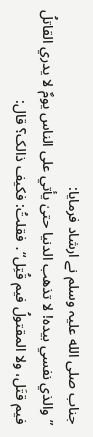جناب صلی الله علیہ وسلم نے ارشاد فرمایا:
”والذي نفسي بیدہ! لا تذھب الدنیا حتیٰ یأتي علی الناس یومٌ لا یدري القاتلُ فیم قتَل، ولا المقتولُ فیم قُتِل“․ فقلتُ: فکیف ذالک؟ قال: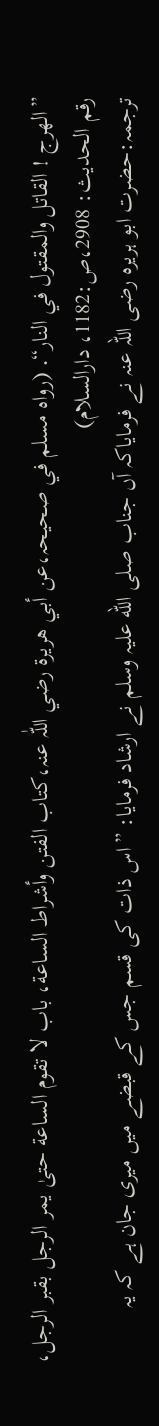”الھرج ! القاتل والمقتول في النار“․ (رواہ مسلم في صحیحہ،عن أبي ھریرة رضي اللّٰہ عنہ،کتاب الفتن وأشراط الساعة، باب لا تقوم الساعة حتیٰ یمر الرجل بقبر الرجل، رقم الحدیث: 2908،ص:1182، دارالسلام)
ترجمہ:حضرت ابو ہریرہ رضی اللہ عنہ نے فرمایاکہ آں جناب صلی الله علیہ وسلم نے ارشاد فرمایا: ”اس ذات کی قسم جس کے قبضے میں میری جان ہے کہ یہ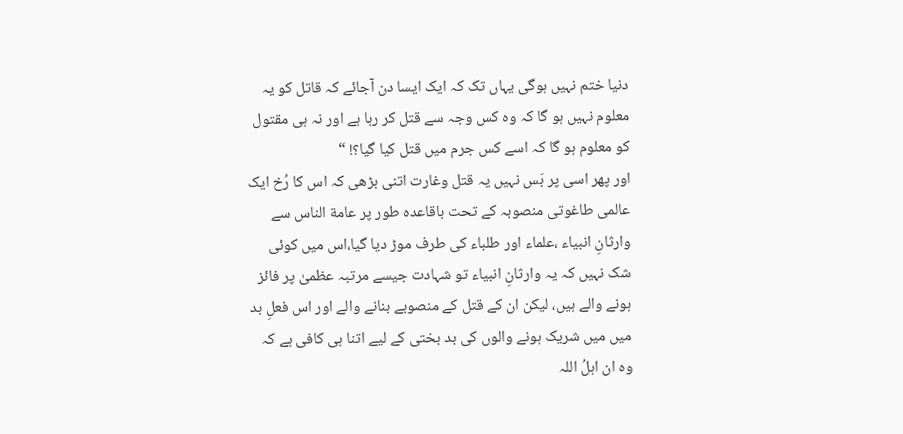دنیا ختم نہیں ہوگی یہاں تک کہ ایک ایسا دن آجائے کہ قاتل کو یہ معلوم نہیں ہو گا کہ وہ کس وجہ سے قتل کر رہا ہے اور نہ ہی مقتول کو معلوم ہو گا کہ اسے کس جرم میں قتل کیا گیا؟! “
اور پھر اسی پر بَس نہیں یہ قتل وغارت اتنی بڑھی کہ اس کا رُخ ایک عالمی طاغوتی منصوبہ کے تحت باقاعدہ طور پر عامة الناس سے وارثانِ انبیاء ،علماء اور طلباء کی طرف موڑ دیا گیا،اس میں کوئی شک نہیں کہ یہ وارثانِ انبیاء تو شہادت جیسے مرتبہ عظمیٰ پر فائز ہونے والے ہیں، لیکن ان کے قتل کے منصوبے بنانے والے اور اس فعلِ بد میں میں شریک ہونے والوں کی بد بختی کے لیے اتنا ہی کافی ہے کہ وہ ان اہلُ اللہ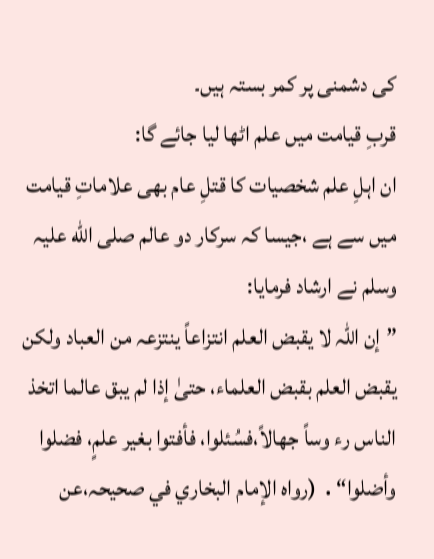کی دشمنی پر کمر بستہ ہیں۔
قربِ قیامت میں علم اٹھا لیا جائے گا:
ان اہلِ علم شخصیات کا قتلِ عام بھی علاماتِ قیامت میں سے ہے ،جیسا کہ سرکار دو عالم صلی الله علیہ وسلم نے ارشاد فرمایا:
”إن اللہ لا یقبض العلم انتزاعاً ینتزعہ من العباد ولکن یقبض العلم بقبض العلماء، حتیٰ إذا لم یبق عالما اتخذ الناس رء وساً جھالاً،فسُئلوا، فأفتوا بغیر علمٍ، فضلوا وأضلوا“․ (رواہ الإمام البخاري في صحیحہ،عن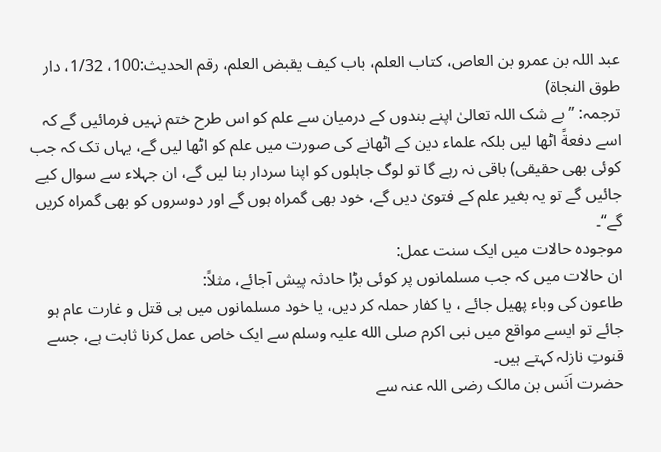عبد اللہ بن عمرو بن العاص، کتاب العلم، باب کیف یقبض العلم، رقم الحدیث:100، 1/32، دار طوق النجاة)
ترجمہ: ”بے شک اللہ تعالیٰ اپنے بندوں کے درمیان سے علم کو اس طرح ختم نہیں فرمائیں گے کہ اسے دفعةً اٹھا لیں بلکہ علماء دین کے اٹھانے کی صورت میں علم کو اٹھا لیں گے، یہاں تک کہ جب کوئی بھی حقیقی) باقی نہ رہے گا تو لوگ جاہلوں کو اپنا سردار بنا لیں گے، ان جہلاء سے سوال کیے جائیں گے تو یہ بغیر علم کے فتویٰ دیں گے، خود بھی گمراہ ہوں گے اور دوسروں کو بھی گمراہ کریں گے“۔
موجودہ حالات میں ایک سنت عمل:
ان حالات میں کہ جب مسلمانوں پر کوئی بڑا حادثہ پیش آجائے، مثلاً:
طاعون کی وباء پھیل جائے ، یا کفار حملہ کر دیں، یا خود مسلمانوں میں ہی قتل و غارت عام ہو جائے تو ایسے مواقع میں نبی اکرم صلی الله علیہ وسلم سے ایک خاص عمل کرنا ثابت ہے، جسے قنوتِ نازلہ کہتے ہیں۔
حضرت اَنَس بن مالک رضی اللہ عنہ سے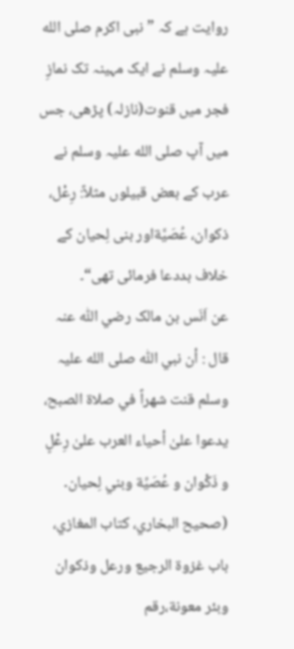روایت ہے کہ ”نبی اکرم صلی الله علیہ وسلم نے ایک مہینہ تک نمازِ فجر میں قنوت(نازلہ) پڑھی، جس میں آپ صلی الله علیہ وسلم نے عرب کے بعض قبیلوں مثلاً: رِعْل، ذکوان، عُصَیَّةاور بنی لِحیان کے خلاف بددعا فرمائی تھی“۔
عن اَنَس بن مالک رضي اللّٰہ عنہ قال : أن نبي اللّٰہ صلی الله علیہ وسلم قنت شھراً في صلاة الصبح، یدعوا علیٰ أحیاء العرب علیٰ رِعْلٍ و ذَکْوان و عُصَیِّة وبني لِحیان․ (صحیح البخاري، کتاب المغازي، باب غزوة الرجیع ورعل وذکوان وبئر معونة،رقم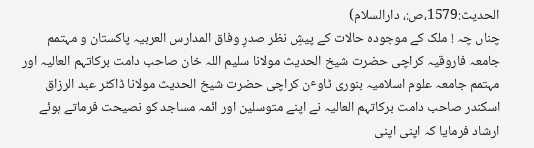الحدیث:1579،ص:، دارالسلام)
چناں چہ ! ملک کے موجودہ حالات کے پیشِ نظر صدرِ وفاق المدارس العربیہ پاکستان و مہتمم جامعہ فاروقیہ کراچی حضرت شیخ الحدیث مولانا سلیم اللہ خان صاحب دامت برکاتہم العالیہ اور مہتمم جامعہ علوم اسلامیہ بنوری ٹاوٴن کراچی حضرت شیخ الحدیث مولانا ڈاکٹر عبد الرزاق اسکندر صاحب دامت برکاتہم العالیہ نے اپنے متوسلین اور ائمہ مساجد کو نصیحت فرماتے ہوئے ارشاد فرمایا کہ اپنی اپنی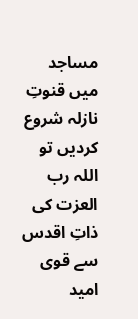مساجد میں قنوتِ نازلہ شروع کردیں تو اللہ رب العزت کی ذاتِ اقدس سے قوی امید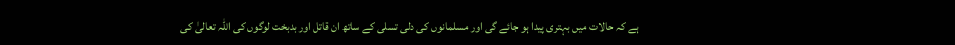ہے کہ حالات میں بہتری پیدا ہو جائے گی اور مسلمانوں کی دلی تسلی کے ساتھ ان قاتل اور بدبخت لوگوں کی اللہ تعالیٰ کی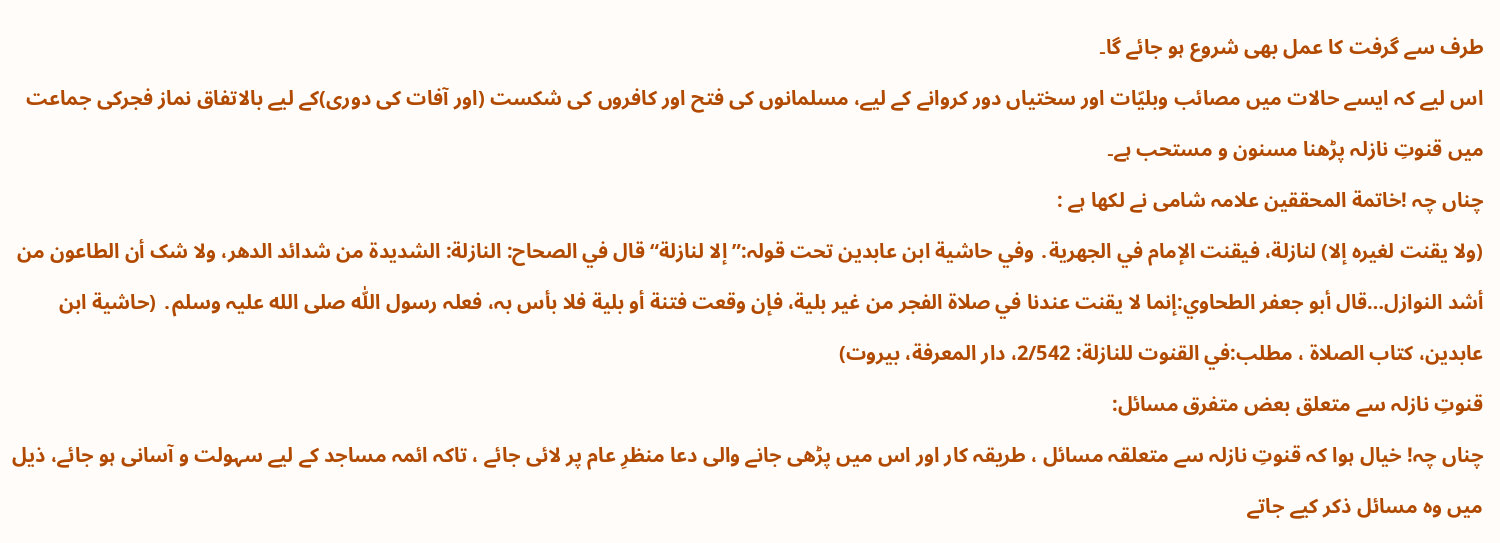طرف سے گرفت کا عمل بھی شروع ہو جائے گا۔
اس لیے کہ ایسے حالات میں مصائب وبلیّات اور سختیاں دور کروانے کے لیے، مسلمانوں کی فتح اور کافروں کی شکست (اور آفات کی دوری)کے لیے بالاتفاق نماز فجرکی جماعت میں قنوتِ نازلہ پڑھنا مسنون و مستحب ہے۔
چناں چہ !خاتمة المحققین علامہ شامی نے لکھا ہے :
(ولا یقنت لغیرہ إلا) لنازلة، فیقنت الإمام في الجھریة․ وفي حاشیة ابن عابدین تحت قولہ:”إلا لنازلة“ قال في الصحاح: النازلة: الشدیدة من شدائد الدھر، ولا شک أن الطاعون من أشد النوازل…قال أبو جعفر الطحاوي:إنما لا یقنت عندنا في صلاة الفجر من غیر بلیة، فإن وقعت فتنة أو بلیة فلا بأس بہ، فعلہ رسول اللّٰہ صلی الله علیہ وسلم․ (حاشیة ابن عابدین، کتاب الصلاة ، مطلب:في القنوت للنازلة: 2/542، دار المعرفة، بیروت)
قنوتِ نازلہ سے متعلق بعض متفرق مسائل:
چناں چہ! خیال ہوا کہ قنوتِ نازلہ سے متعلقہ مسائل ، طریقہ کار اور اس میں پڑھی جانے والی دعا منظرِ عام پر لائی جائے ، تاکہ ائمہ مساجد کے لیے سہولت و آسانی ہو جائے، ذیل میں وہ مسائل ذکر کیے جاتے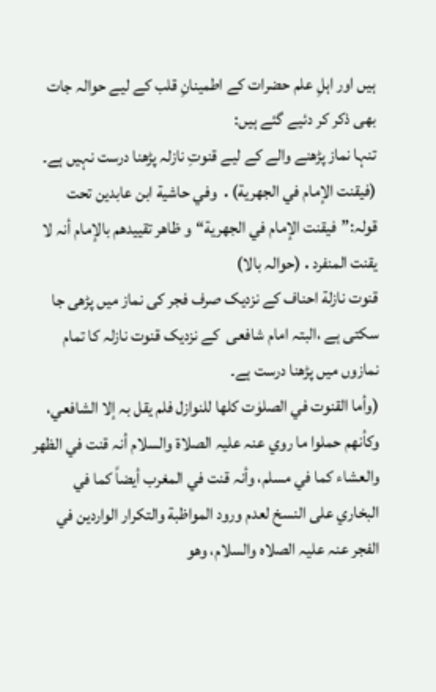ہیں اور اہلِ علم حضرات کے اطمینانِ قلب کے لیے حوالہ جات بھی ذکر کر دئیے گئے ہیں:
تنہا نماز پڑھنے والے کے لیے قنوتِ نازلہ پڑھنا درست نہیں ہے۔
(فیقنت الإمام في الجھریة)․ وفي حاشیة ابن عابدین تحت قولہ:”فیقنت الإمام في الجھریة“و ظاھر تقییدھم بالإمام أنہ لا یقنت المنفرد․(حوالہ بالا)
قنوت نازلة احناف کے نزدیک صرف فجر کی نماز میں پڑھی جا سکتی ہے ،البتہ امام شافعی  کے نزدیک قنوت نازلہ کا تمام نمازوں میں پڑھنا درست ہے۔
(وأما القنوت في الصلوٰت کلھا للنوازل فلم یقل بہ إلا الشافعي، وکأنھم حملوا ما روي عنہ علیہ الصلاة والسلام أنہ قنت في الظھر والعشاء کما في مسلم، وأنہ قنت في المغرب أیضاً کما في البخاري علی النسخ لعدم ورود المواظبة والتکرار الواردین في الفجر عنہ علیہ الصلاہ والسلام، وھو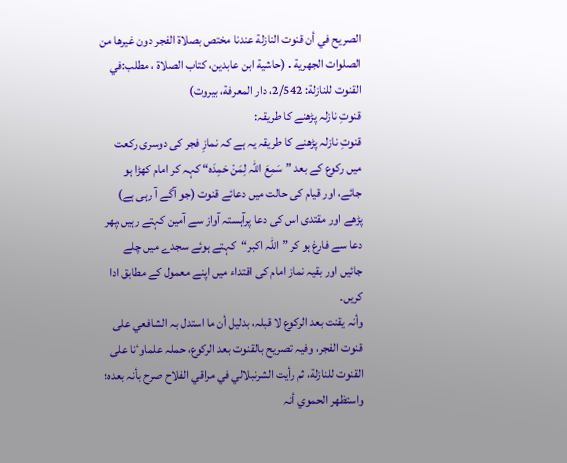الصریح في أن قنوت النازلة عندنا مختص بصلاة الفجر دون غیرھا من الصلوات الجھریة․(حاشیة ابن عابدین، کتاب الصلاة ، مطلب:في القنوت للنازلة: 2/542، دار المعرفة، بیروت)
قنوتِ نازلہ پڑھنے کا طریقہ:
قنوتِ نازلہ پڑھنے کا طریقہ یہ ہے کہ نمازِ فجر کی دوسری رکعت میں رکوع کے بعد ”سَمِعَ اللّٰہ لِمَنْ حَمِدَہ“ کہہ کر امام کھڑا ہو جائے، اور قیام کی حالت میں دعائے قنوت (جو آگے آ رہی ہے) پڑھے اور مقتدی اس کی دعا پرآہستہ آواز سے آمین کہتے رہیں،پھر دعا سے فارغ ہو کر ”اللہ اکبر“کہتے ہوئے سجدے میں چلے جائیں اور بقیہ نماز امام کی اقتداء میں اپنے معمول کے مطابق ادا کریں۔
وأنہ یقنت بعد الرکوع لا قبلہ، بدلیل أن ما استدل بہ الشافعي علی قنوت الفجر، وفیہ تصریح بالقنوت بعد الرکوع، حملہ علماوٴنا علی القنوت للنازلة، ثم رأیت الشرنبلالي في مراقي الفلاح صرح بأنہ بعدہ؛ واستظھر الحموي أنہ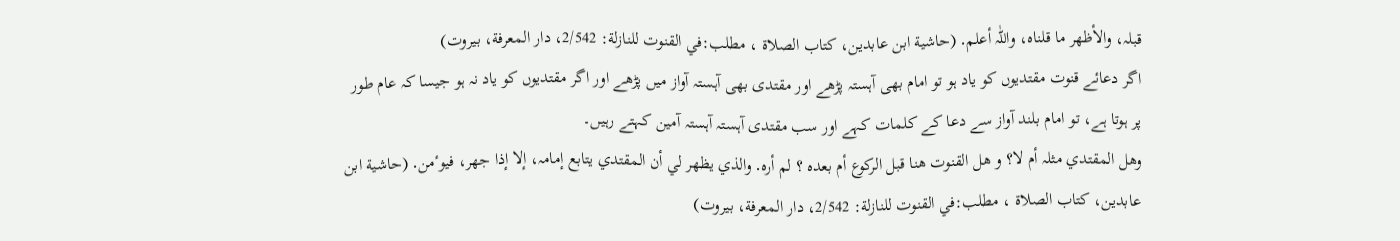قبلہ، والأظھر ما قلناہ، واللّٰہ أعلم․ (حاشیة ابن عابدین، کتاب الصلاة ، مطلب:في القنوت للنازلة: 2/542، دار المعرفة، بیروت)
اگر دعائے قنوت مقتدیوں کو یاد ہو تو امام بھی آہستہ پڑھے اور مقتدی بھی آہستہ آواز میں پڑھے اور اگر مقتدیوں کو یاد نہ ہو جیسا کہ عام طور پر ہوتا ہے، تو امام بلند آواز سے دعا کے کلمات کہے اور سب مقتدی آہستہ آہستہ آمین کہتے رہیں۔
وھل المقتدي مثلہ أم لا؟ و ھل القنوت ھنا قبل الرکوع أم بعدہ ؟ لم أرہ․ والذي یظھر لي أن المقتدي یتابع إمامہ، إلا إذا جھر، فیوٴمن․ (حاشیة ابن عابدین، کتاب الصلاة ، مطلب:في القنوت للنازلة: 2/542، دار المعرفة، بیروت)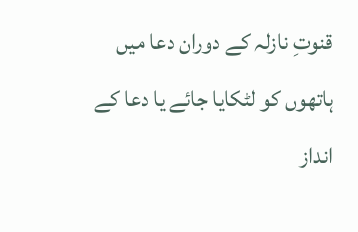قنوتِ نازلہ کے دوران دعا میں ہاتھوں کو لٹکایا جائے یا دعا کے انداز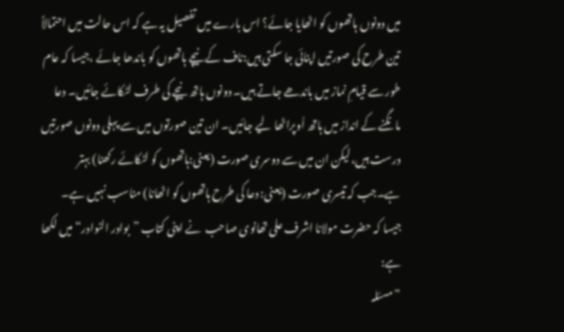میں دونوں ہاتھوں کو اٹھایا جائے؟ اس بارے میں تفصیل یہ ہے کہ اس حالت میں احتمالاً تین طرح کی صورتیں اپنائی جا سکتی ہیں:ناف کے نیچے ہاتھوں کو باندھا جائے ،جیسا کہ عام طور سے قیامِ نماز میں باندھے جاتے ہیں۔ دونوں ہاتھ نیچے کی طرف لٹکائے جائیں۔ دعا مانگنے کے انداز میں ہاتھ اُوپراٹھا لیے جائیں۔ ان تین صورتوں میں سے پہلی دونوں صورتیں درست ہیں،لیکن ان میں سے دوسری صورت (یعنی:ہاتھوں کو لٹکائے رکھنا) بہتر ہے۔جب کہ تیسری صورت (یعنی: دعا کی طرح ہاتھوں کو اٹھانا) مناسب نہیں ہے۔
جیسا کہ حضرت مولانا اشرف علی تھانوی صاحب  نے اپنی کتاب ”بوادر النوادر“ میں لکھا ہے:
”مسئلہ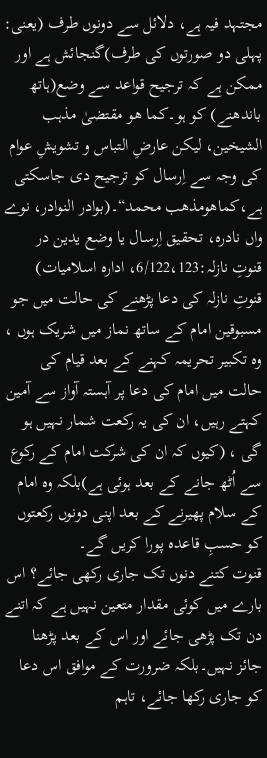مجتہد فیہ ہے، دلائل سے دونوں طرف (یعنی: پہلی دو صورتوں کی طرف)گنجائش ہے اور ممکن ہے کہ ترجیح قواعد سے وضع(ہاتھ باندھنے) کو ہو۔کما ھو مقتضیٰ مذہب الشیخین، لیکن عارضِ التباس و تشویشِ عوام کی وجہ سے اِرسال کو ترجیح دی جاسکتی ہے،کماھومذھب محمد“۔(بوادر النوادر، نوے واں نادرہ، تحقیق اِرسال یا وضع یدین در قنوتِ نازلہ:6/122،123، ادارہ اسلامیات)
قنوتِ نازلہ کی دعا پڑھنے کی حالت میں جو مسبوقین امام کے ساتھ نماز میں شریک ہوں ، وہ تکبیر تحریمہ کہنے کے بعد قیام کی حالت میں امام کی دعا پر آہستہ آواز سے آمین کہتے رہیں، ان کی یہ رکعت شمار نہیں ہو گی ، (کیوں کہ ان کی شرکت امام کے رکوع سے اُٹھ جانے کے بعد ہوئی ہے)بلکہ وہ امام کے سلام پھیرنے کے بعد اپنی دونوں رکعتوں کو حسبِ قاعدہ پورا کریں گے۔
قنوت کتنے دنوں تک جاری رکھی جائے؟ اس بارے میں کوئی مقدار متعین نہیں ہے کہ اتنے دن تک پڑھی جائے اور اس کے بعد پڑھنا جائز نہیں۔بلکہ ضرورت کے موافق اس دعا کو جاری رکھا جائے، تاہم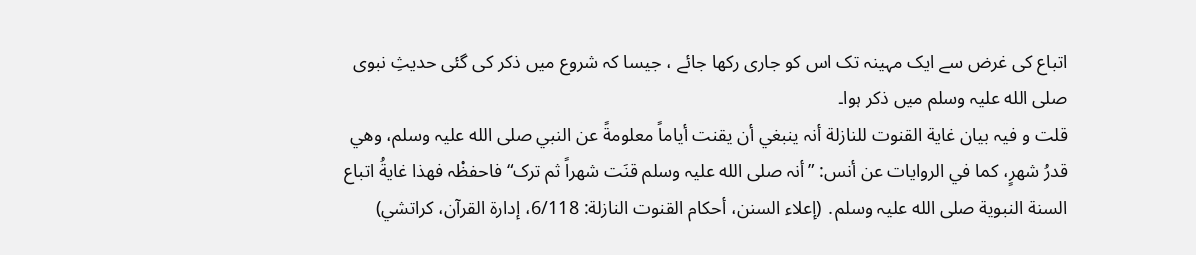اتباع کی غرض سے ایک مہینہ تک اس کو جاری رکھا جائے ، جیسا کہ شروع میں ذکر کی گئی حدیثِ نبوی صلی الله علیہ وسلم میں ذکر ہوا۔
قلت و فیہ بیان غایة القنوت للنازلة أنہ ینبغي أن یقنت أیاماً معلومةً عن النبي صلی الله علیہ وسلم، وھي قدرُ شھرٍ، کما في الروایات عن أنس: ”أنہ صلی الله علیہ وسلم قنَت شھراً ثم ترک“ فاحفظْہ فھذا غایةُ اتباع السنة النبویة صلی الله علیہ وسلم․ (إعلاء السنن، أحکام القنوت النازلة: 6/118، إدارة القرآن، کراتشي)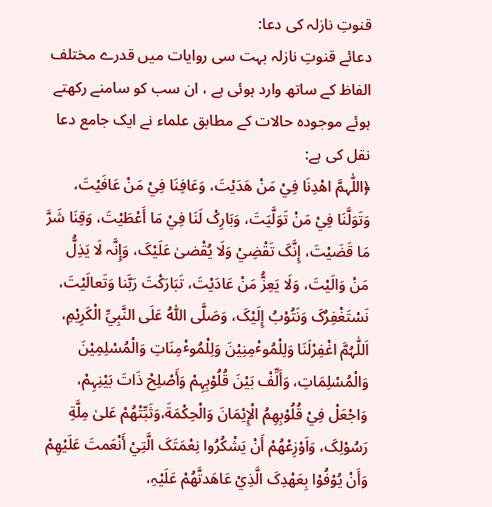قنوتِ نازلہ کی دعا:
دعائے قنوتِ نازلہ بہت سی روایات میں قدرے مختلف الفاظ کے ساتھ وارد ہوئی ہے ، ان سب کو سامنے رکھتے ہوئے موجودہ حالات کے مطابق علماء نے ایک جامع دعا نقل کی ہے:
﴿اللّٰہمَّ اھْدِنَا فِيْ مَنْ ھَدَیْتَ، وَعَافِنَا فِيْ مَنْ عَافَیْتَ، وَتَوَلَّنَا فِيْ مَنْ تَوَلَّیَتَ، وَبَارِکْ لَنَا فِيْ مَا أَعْطَیْتَ، وَقِنَا شَرَّ مَا قَضَیْتَ، إِنَّکَ تَقْضِيْ وَلَا یُقْضیٰ عَلَیْکَ، وَإِنَّہ لَا یَذِلُّ مَنْ وَالَیْتَ، وَلَا یَعِزُّ مَنْ عَادَیْتَ، تَبَارَکْتَ رَبَّنا وَتَعالَیْتَ، نَسْتَغْفِرُکَ وَنَتُوْبُ إِلَیْکَ، وَصَلَّی اللّٰہُ عَلَی النَّبِيِّ الْکَرِیْمِ، اَللّٰہُمَّ اغْفِرْلَنَا وَلِلْمُوٴْمِنِیْنَ وَلِلْمُوٴْمِنَاتِ وَالْمُسْلِمِیْنَ وَالْمُسْلِمَاتِ، وَأَلِّفْ بَیْنَ قُلُوْبِہِمْ وَأَصْلِحْ ذَاتَ بَیْنِہِمْ، وَاجْعَلْ فِيْ قُلُوْبِھِمُ الْإِیْمَانَ وَالْحِکْمَةَ،وَثَبِّتْھُمْ عَلیٰ مِلَّةِ رَسُوْلِکَ، وَاَوْزِعْھُمْ أَنْ یَشْکُرُوا نِعْمَتَکَ الَّتِيْ أَنْعَمتَ عَلَیْھِمْ وَأَنْ یُوْفُوْا بِعَھْدِکَ الَّذِيْ عَاھَدتَّھُمْ عَلَیْہِ،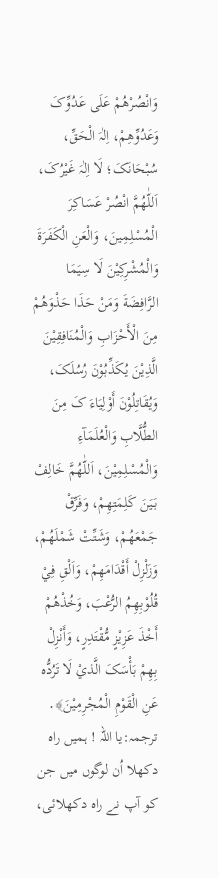وَانْصُرْھُمْ عَلَی عَدُوِّکَ وَعَدُوِّھِمْ، اِلٰہَ الْحَقِّ، سُبْحَانَکَ؛ لَا اِلٰہَ غَیْرُکَ، اَللّٰھُمَّ انْصُرْ عَسَاکِرَ الْمُسْلِمِینَ، وَالْعَنِ الْکَفَرَةَ وَالْمُشْرِکِیْنَ لَا سِیَمَا الرَّافِضَةَ وَمَنْ حَذَا حَذْوَھُمْ مِنَ الْأَحْزَابِ وَالْمُنَافِقِیْنَ الَّذِیْنَ یُکَذِّبُوْنَ رُسُلَکَ، وَیُقَاتِلُوْنَ أَوْلِیَاءَ کَ مِنَ الطُّلَّابِ وَالْعُلَمَآءِ وَالْمُسْلِمِیْنَ، اَللّٰھُمَّ خَالِفْ بَیَنَ کَلِمَتِھِمْ، وَفَرِّقْ جَمْعَھُمْ، وَشَتِّتْ شَمْلَھُمْ، وَزَلْزِلْ أَقْدَامَھِمْ، وَاَلْقِ فِيْ قُلُوْبِھِمُ الرُّعْبَ، وَخُذْھُمْ أَخْذَ عَزِیْزٍ مُّقْتَدِرٍ، وَأَنْزِلْ بِھِمْ بَأْسَکَ الَّذيْ لَا تَرُدُّہ عَنِ الْقَوْمِ الْمُجْرِمِیْنَ﴾․
ترجمہ:یا اللہ ! ہمیں راہ دکھلا اُن لوگوں میں جن کو آپ نے راہ دکھلائی،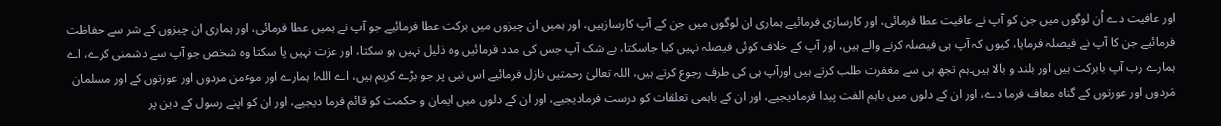اور عافیت دے اُن لوگوں میں جن کو آپ نے عافیت عطا فرمائی، اور کارسازی فرمائیے ہماری ان لوگوں میں جن کے آپ کارسازہیں، اور ہمیں ان چیزوں میں برکت عطا فرمائیے جو آپ نے ہمیں عطا فرمائی، اور ہماری ان چیزوں کے شر سے حفاظت فرمائیے جن کا آپ نے فیصلہ فرمایا، کیوں کہ آپ ہی فیصلہ کرنے والے ہیں، اور آپ کے خلاف کوئی فیصلہ نہیں کیا جاسکتا، بے شک آپ جس کی مدد فرمائیں وہ ذلیل نہیں ہو سکتا، اور عزت نہیں پا سکتا وہ شخص جو آپ سے دشمنی کرے، اے ہمارے رب آپ بابرکت ہیں اور بلند و بالا ہیں۔ہم تجھ ہی سے مغفرت طلب کرتے ہیں اورآپ ہی کی طرف رجوع کرتے ہیں، اللہ تعالیٰ رحمتیں نازل فرمائیے اس نبی پر جو بڑے کریم ہیں، اے اللہ! ہمارے اور موٴمن مردوں اور عورتوں کے اور مسلمان مَردوں اور عورتوں کے گناہ معاف فرما دے، اور ان کے دلوں میں باہم الفت پیدا فرمادیجیے، اور ان کے باہمی تعلقات کو درست فرمادیجیے، اور ان کے دلوں میں ایمان و حکمت کو قائم فرما دیجیے، اور ان کو اپنے رسول کے دین پر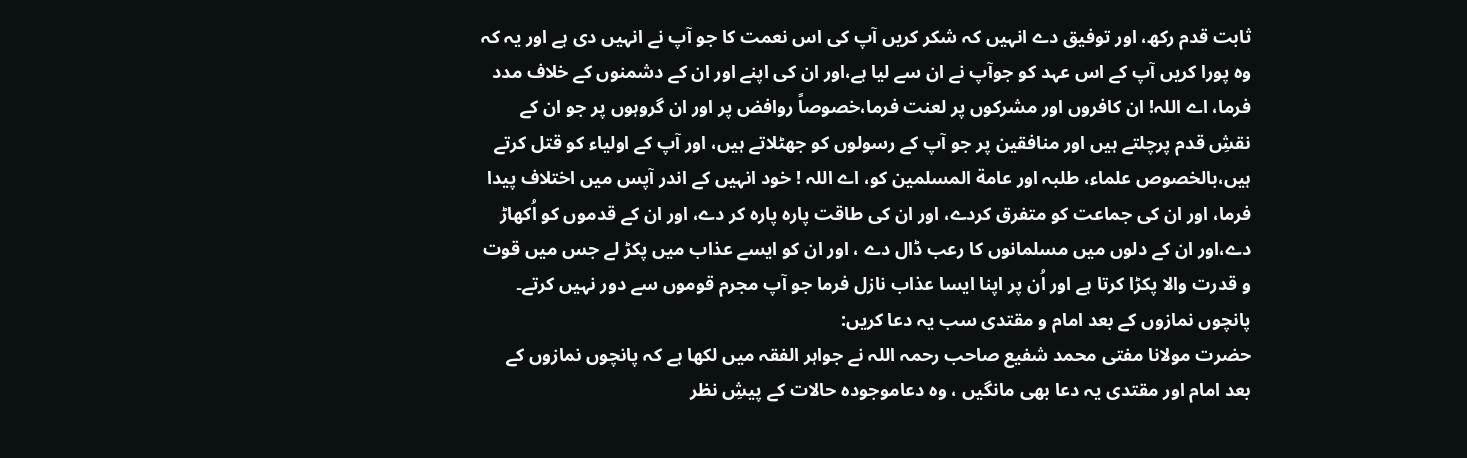ثابت قدم رکھ، اور توفیق دے انہیں کہ شکر کریں آپ کی اس نعمت کا جو آپ نے انہیں دی ہے اور یہ کہ وہ پورا کریں آپ کے اس عہد کو جوآپ نے ان سے لیا ہے،اور ان کی اپنے اور ان کے دشمنوں کے خلاف مدد فرما، اے اللہ! ان کافروں اور مشرکوں پر لعنت فرما،خصوصاً روافض پر اور ان گروہوں پر جو ان کے نقشِ قدم پرچلتے ہیں اور منافقین پر جو آپ کے رسولوں کو جھٹلاتے ہیں، اور آپ کے اولیاء کو قتل کرتے ہیں،بالخصوص علماء، طلبہ اور عامة المسلمین کو، اے اللہ ! خود انہیں کے اندر آپس میں اختلاف پیدا فرما، اور ان کی جماعت کو متفرق کردے، اور ان کی طاقت پارہ پارہ کر دے، اور ان کے قدموں کو اُکھاڑ دے،اور ان کے دلوں میں مسلمانوں کا رعب ڈال دے ، اور ان کو ایسے عذاب میں پکڑ لے جس میں قوت و قدرت والا پکڑا کرتا ہے اور اُن پر اپنا ایسا عذاب نازل فرما جو آپ مجرم قوموں سے دور نہیں کرتے۔
پانچوں نمازوں کے بعد امام و مقتدی سب یہ دعا کریں:
حضرت مولانا مفتی محمد شفیع صاحب رحمہ اللہ نے جواہر الفقہ میں لکھا ہے کہ پانچوں نمازوں کے بعد امام اور مقتدی یہ دعا بھی مانگیں ، وہ دعاموجودہ حالات کے پیشِ نظر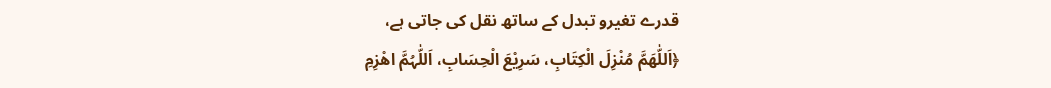قدرے تغیرو تبدل کے ساتھ نقل کی جاتی ہے،
﴿اَللّٰھَمَّ مُنْزِلَ الْکِتَابِ، سَرِیْعَ الْحِسَابِ، اَللّٰہُمَّ اھْزِمِ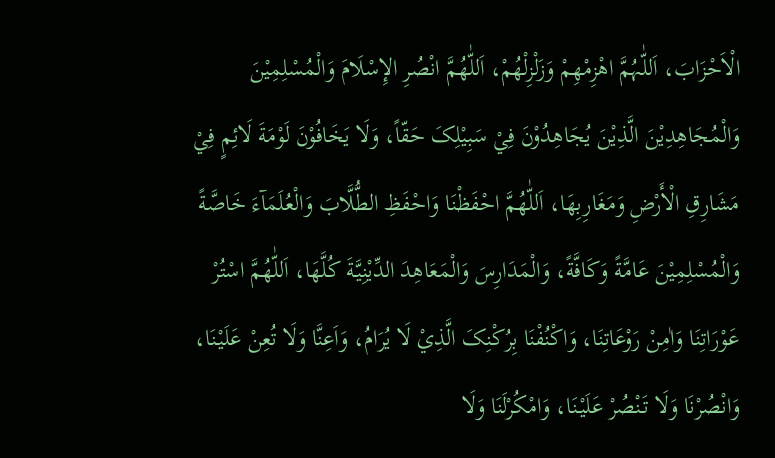الْاَحْزَابَ، اَللّٰہُمَّ اھْزِمْھِمْ وَزَلْزِلْھُمْ، اَللّٰھُمَّ انْصُرِ الإِسْلَامَ وَالْمُسْلِمِیْنَ وَالْمُجَاھِدِیْنَ الَّذِیْنَ یُجَاھِدُوْنَ فِيْ سَبِیْلِکَ حَقّاً، وَلَا یَخَافُوْنَ لَوْمَةَ لَائِمٍ فِيْ مَشَارِقِ الْأَرْضِ وَمَغَارِبِھَا، اَللّٰھُمَّ احْفَظْنَا وَاحْفَظِ الطُّلَّابَ وَالْعُلَمَآءَ خَاصَّةً وَالْمُسْلِمِیْنَ عَامَّةً وَکَافَّةً، وَالْمَدَارِسَ وَالْمَعَاھِدَ الدِّیْنِیَّةَ کُلَّھَا، اَللّٰھُمَّ اسْتُرْ عَوْرَاتِنَا وَاٰمِنْ رَوْعَاتِنَا، وَاکْنُفْنَا بِرُکْنِکَ الَّذِيْ لَا یُرَامُ، وَاَعِنَّا وَلَا تُعِنْ عَلَیْنَا، وَانْصُرْنَا وَلَا تَنْصُرْ عَلَیْنَا، وَامْکُرْلَنَا وَلَا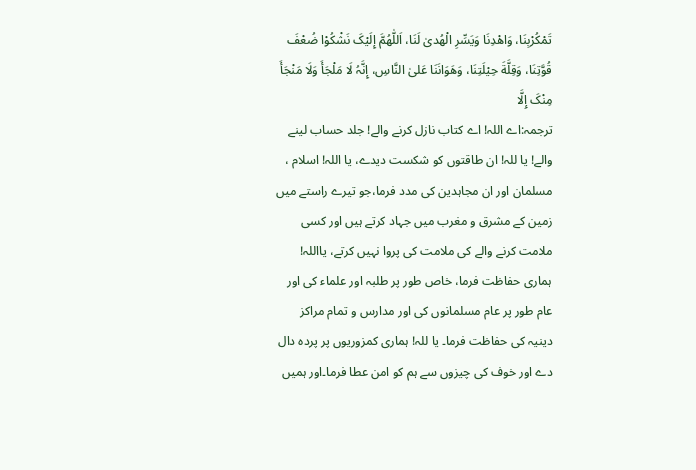تَمْکُرْبِنَا، وَاھْدِنَا وَیَسِّرِ الْھُدیٰ لَنَا، اَللّٰھُمَّ إِلَیْکَ نَشْکُوْا ضُعْفَ قُوَّتِنَا، وَقِلَّةَ حِیْلَتِنَا، وَھَوَانَنَا عَلیٰ النَّاسِ، إِنَّہُ لَا مَلْجَأَ وَلَا مَنْجَأَ مِنْکَ إِلَّا
ترجمہ:اے اللہ! اے کتاب نازل کرنے والے! جلد حساب لینے والے! یا للہ! ان طاقتوں کو شکست دیدے، یا اللہ! اسلام ، مسلمان اور ان مجاہدین کی مدد فرما،جو تیرے راستے میں زمین کے مشرق و مغرب میں جہاد کرتے ہیں اور کسی ملامت کرنے والے کی ملامت کی پروا نہیں کرتے، یااللہ! ہماری حفاظت فرما، خاص طور پر طلبہ اور علماء کی اور عام طور پر عام مسلمانوں کی اور مدارس و تمام مراکز دینیہ کی حفاظت فرما۔ یا للہ! ہماری کمزوریوں پر پردہ دال دے اور خوف کی چیزوں سے ہم کو امن عطا فرما۔اور ہمیں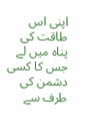اپنی اس طاقت کی پناہ میں لے جس کا کسی دشمن کی طرف سے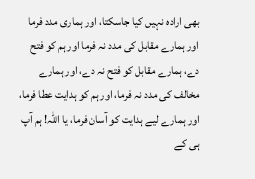بھی ارادہ نہیں کیا جاسکتا، اور ہماری مدد فرما اور ہمارے مقابل کی مدد نہ فرما اور ہم کو فتح دے، ہمارے مقابل کو فتح نہ دے، اور ہمارے مخالف کی مدد نہ فرما، اور ہم کو ہدایت عطا فرما، اور ہمارے لیے ہدایت کو آسان فرما، یا اللہ! ہم آپ ہی کے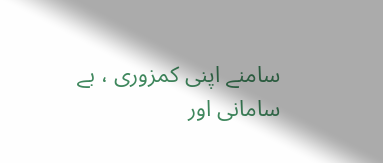سامنے اپنی کمزوری ، بے سامانی اور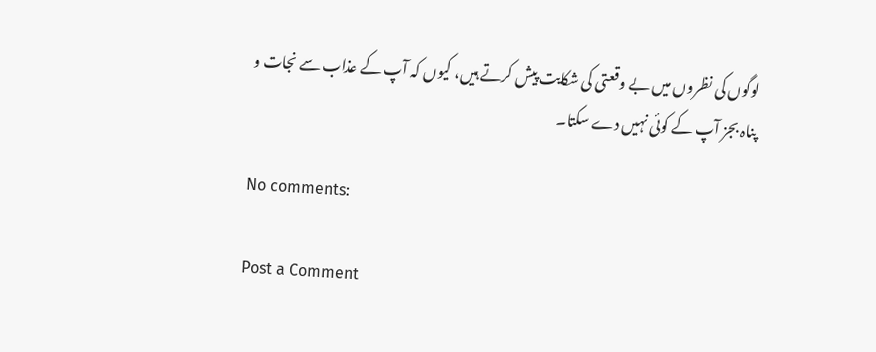لوگوں کی نظروں میں بے وقعتی کی شکایت پیش کرتے ہیں، کیوں کہ آپ کے عذاب سے نجات و پناہ بجز آپ کے کوئی نہیں دے سکتا۔

No comments:

Post a Comment